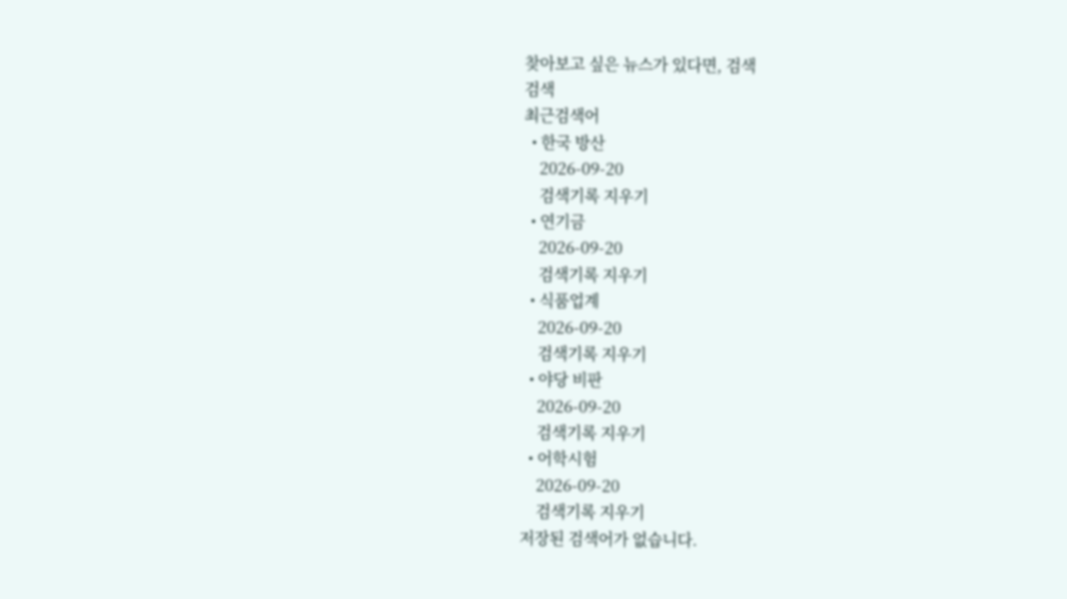찾아보고 싶은 뉴스가 있다면, 검색
검색
최근검색어
  • 한국 방산
    2026-09-20
    검색기록 지우기
  • 연기금
    2026-09-20
    검색기록 지우기
  • 식품업계
    2026-09-20
    검색기록 지우기
  • 야당 비판
    2026-09-20
    검색기록 지우기
  • 어학시험
    2026-09-20
    검색기록 지우기
저장된 검색어가 없습니다.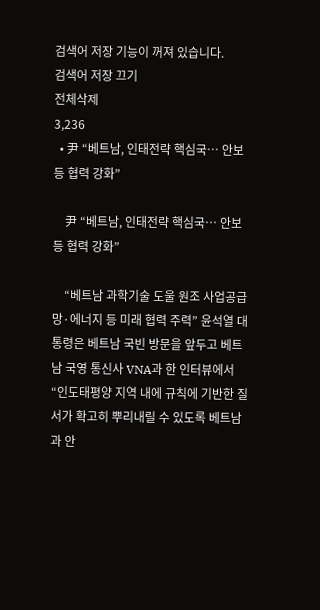검색어 저장 기능이 꺼져 있습니다.
검색어 저장 끄기
전체삭제
3,236
  • 尹 “베트남, 인태전략 핵심국… 안보 등 협력 강화”

    尹 “베트남, 인태전략 핵심국… 안보 등 협력 강화”

    “베트남 과학기술 도울 원조 사업공급망·에너지 등 미래 협력 주력” 윤석열 대통령은 베트남 국빈 방문을 앞두고 베트남 국영 통신사 VNA과 한 인터뷰에서 “인도태평양 지역 내에 규칙에 기반한 질서가 확고히 뿌리내릴 수 있도록 베트남과 안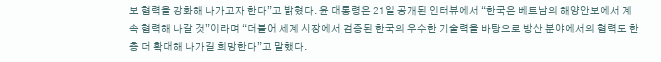보 협력을 강화해 나가고자 한다”고 밝혔다. 윤 대통령은 21일 공개된 인터뷰에서 “한국은 베트남의 해양안보에서 계속 협력해 나갈 것”이라며 “더불어 세계 시장에서 검증된 한국의 우수한 기술력을 바탕으로 방산 분야에서의 협력도 한층 더 확대해 나가길 희망한다”고 말했다.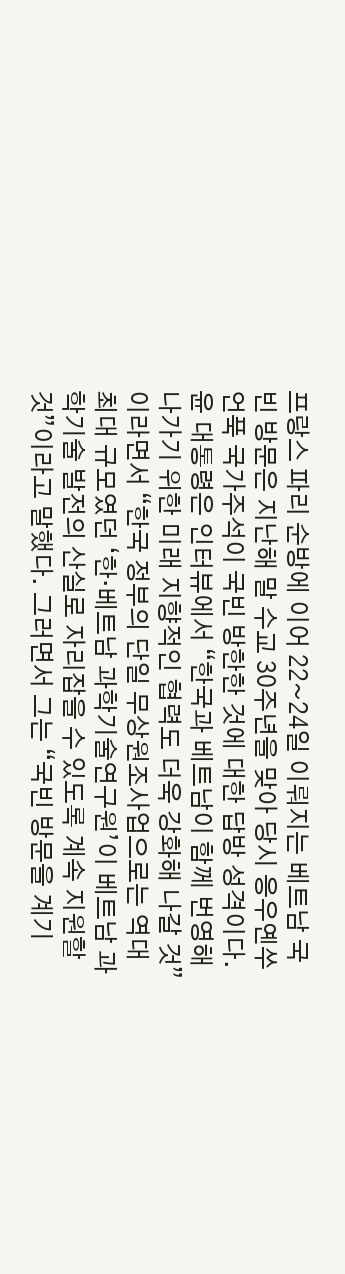프랑스 파리 순방에 이어 22~24일 이뤄지는 베트남 국빈 방문은 지난해 말 수교 30주년을 맞아 당시 응우옌쑤언푹 국가주석이 국빈 방한한 것에 대한 답방 성격이다. 윤 대통령은 인터뷰에서 “한국과 베트남이 함께 번영해 나가기 위한 미래 지향적인 협력도 더욱 강화해 나갈 것”이라면서 “한국 정부의 단일 무상원조사업으로는 역대 최대 규모였던 ‘한·베트남 과학기술연구원’이 베트남 과학기술 발전의 산실로 자리잡을 수 있도록 계속 지원할 것”이라고 말했다. 그러면서 그는 “국빈 방문을 계기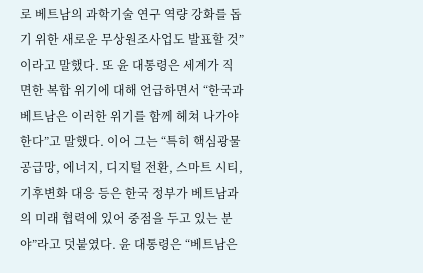로 베트남의 과학기술 연구 역량 강화를 돕기 위한 새로운 무상원조사업도 발표할 것”이라고 말했다. 또 윤 대통령은 세계가 직면한 복합 위기에 대해 언급하면서 “한국과 베트남은 이러한 위기를 함께 헤쳐 나가야 한다”고 말했다. 이어 그는 “특히 핵심광물 공급망, 에너지, 디지털 전환, 스마트 시티, 기후변화 대응 등은 한국 정부가 베트남과의 미래 협력에 있어 중점을 두고 있는 분야”라고 덧붙였다. 윤 대통령은 “베트남은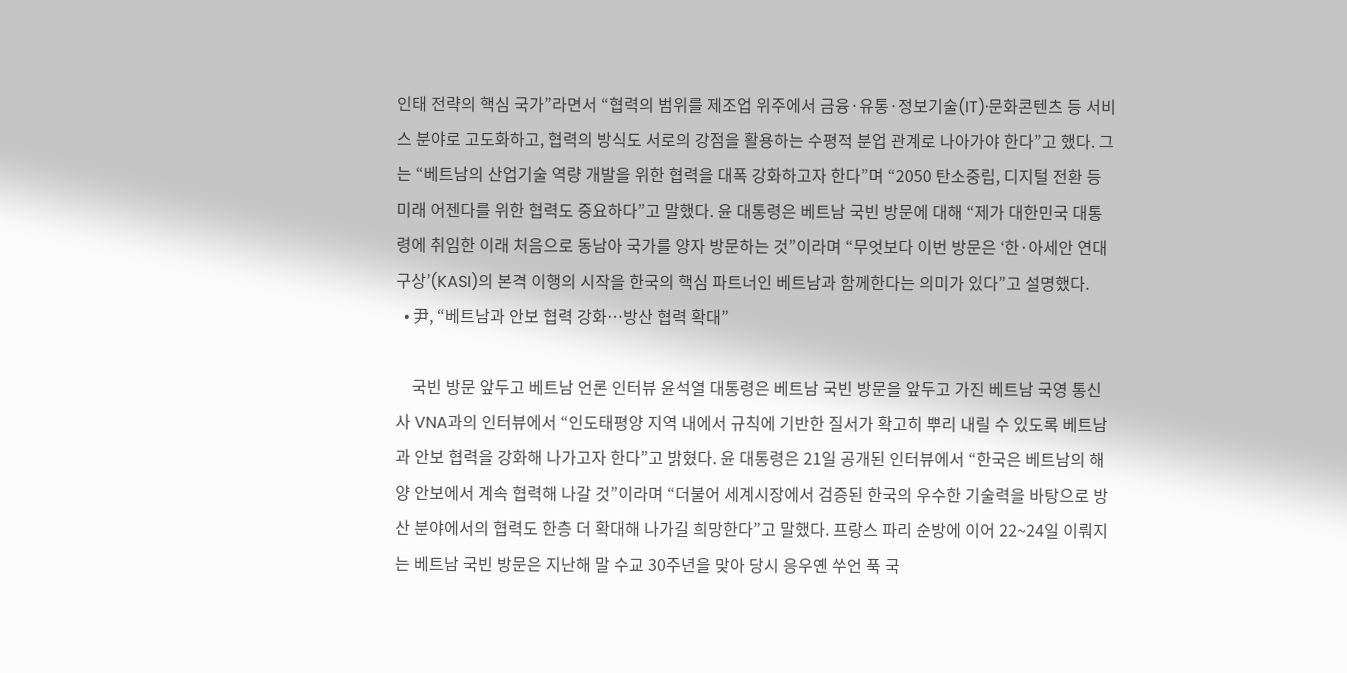인태 전략의 핵심 국가”라면서 “협력의 범위를 제조업 위주에서 금융·유통·정보기술(IT)·문화콘텐츠 등 서비스 분야로 고도화하고, 협력의 방식도 서로의 강점을 활용하는 수평적 분업 관계로 나아가야 한다”고 했다. 그는 “베트남의 산업기술 역량 개발을 위한 협력을 대폭 강화하고자 한다”며 “2050 탄소중립, 디지털 전환 등 미래 어젠다를 위한 협력도 중요하다”고 말했다. 윤 대통령은 베트남 국빈 방문에 대해 “제가 대한민국 대통령에 취임한 이래 처음으로 동남아 국가를 양자 방문하는 것”이라며 “무엇보다 이번 방문은 ‘한·아세안 연대 구상’(KASI)의 본격 이행의 시작을 한국의 핵심 파트너인 베트남과 함께한다는 의미가 있다”고 설명했다.
  • 尹, “베트남과 안보 협력 강화…방산 협력 확대”

    국빈 방문 앞두고 베트남 언론 인터뷰 윤석열 대통령은 베트남 국빈 방문을 앞두고 가진 베트남 국영 통신사 VNA과의 인터뷰에서 “인도태평양 지역 내에서 규칙에 기반한 질서가 확고히 뿌리 내릴 수 있도록 베트남과 안보 협력을 강화해 나가고자 한다”고 밝혔다. 윤 대통령은 21일 공개된 인터뷰에서 “한국은 베트남의 해양 안보에서 계속 협력해 나갈 것”이라며 “더불어 세계시장에서 검증된 한국의 우수한 기술력을 바탕으로 방산 분야에서의 협력도 한층 더 확대해 나가길 희망한다”고 말했다. 프랑스 파리 순방에 이어 22~24일 이뤄지는 베트남 국빈 방문은 지난해 말 수교 30주년을 맞아 당시 응우옌 쑤언 푹 국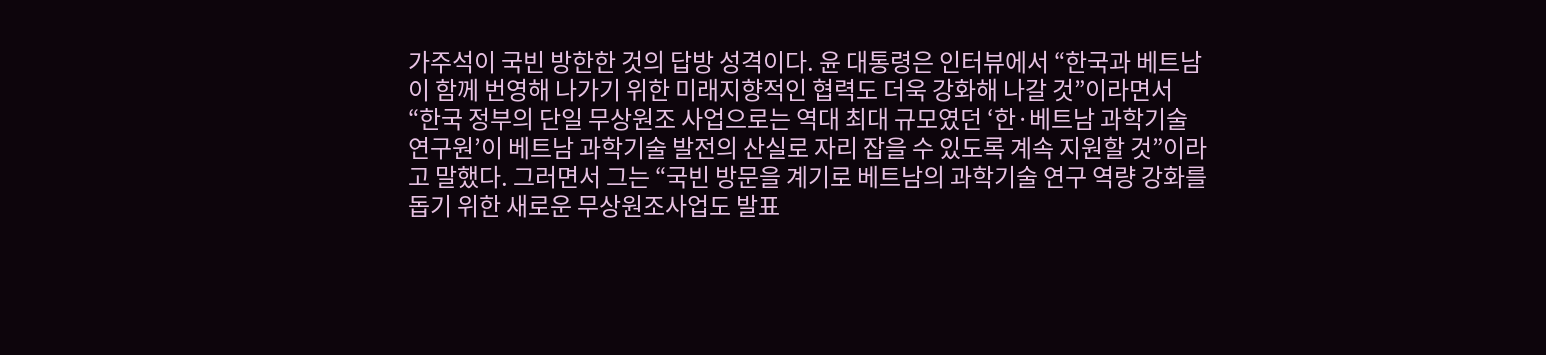가주석이 국빈 방한한 것의 답방 성격이다. 윤 대통령은 인터뷰에서 “한국과 베트남이 함께 번영해 나가기 위한 미래지향적인 협력도 더욱 강화해 나갈 것”이라면서 “한국 정부의 단일 무상원조 사업으로는 역대 최대 규모였던 ‘한·베트남 과학기술연구원’이 베트남 과학기술 발전의 산실로 자리 잡을 수 있도록 계속 지원할 것”이라고 말했다. 그러면서 그는 “국빈 방문을 계기로 베트남의 과학기술 연구 역량 강화를 돕기 위한 새로운 무상원조사업도 발표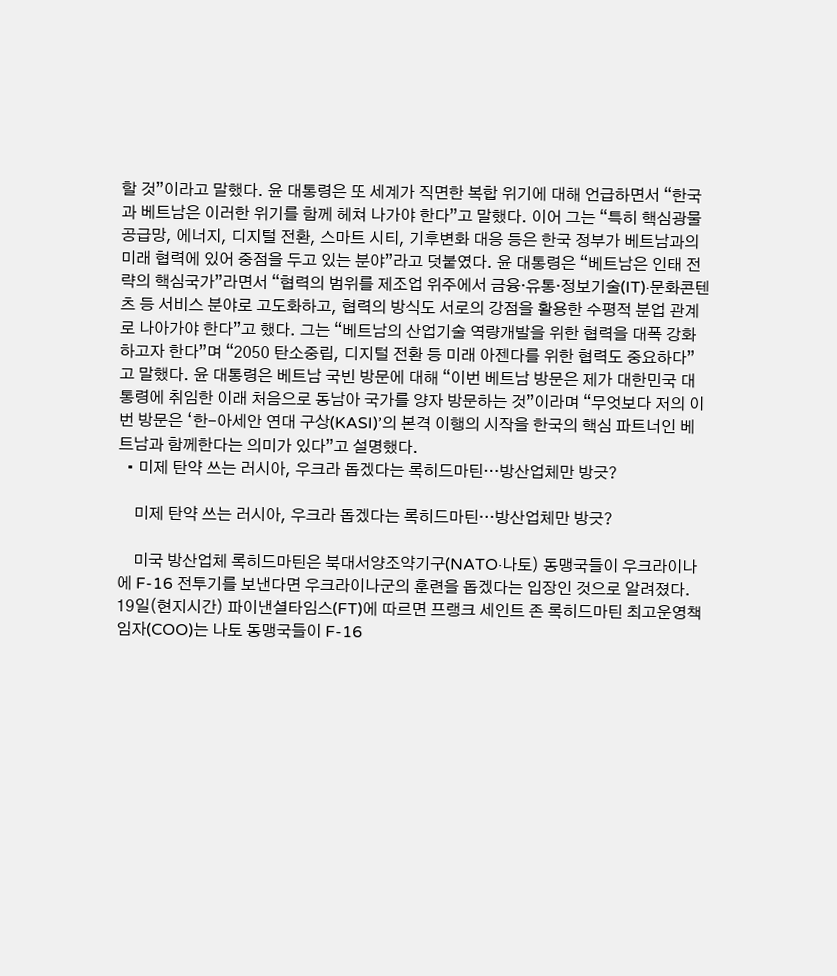할 것”이라고 말했다. 윤 대통령은 또 세계가 직면한 복합 위기에 대해 언급하면서 “한국과 베트남은 이러한 위기를 함께 헤쳐 나가야 한다”고 말했다. 이어 그는 “특히 핵심광물 공급망, 에너지, 디지털 전환, 스마트 시티, 기후변화 대응 등은 한국 정부가 베트남과의 미래 협력에 있어 중점을 두고 있는 분야”라고 덧붙였다. 윤 대통령은 “베트남은 인태 전략의 핵심국가”라면서 “협력의 범위를 제조업 위주에서 금융·유통·정보기술(IT)·문화콘텐츠 등 서비스 분야로 고도화하고, 협력의 방식도 서로의 강점을 활용한 수평적 분업 관계로 나아가야 한다”고 했다. 그는 “베트남의 산업기술 역량개발을 위한 협력을 대폭 강화하고자 한다”며 “2050 탄소중립, 디지털 전환 등 미래 아젠다를 위한 협력도 중요하다”고 말했다. 윤 대통령은 베트남 국빈 방문에 대해 “이번 베트남 방문은 제가 대한민국 대통령에 취임한 이래 처음으로 동남아 국가를 양자 방문하는 것”이라며 “무엇보다 저의 이번 방문은 ‘한-아세안 연대 구상(KASI)’의 본격 이행의 시작을 한국의 핵심 파트너인 베트남과 함께한다는 의미가 있다”고 설명했다.
  • 미제 탄약 쓰는 러시아, 우크라 돕겠다는 록히드마틴…방산업체만 방긋?

    미제 탄약 쓰는 러시아, 우크라 돕겠다는 록히드마틴…방산업체만 방긋?

    미국 방산업체 록히드마틴은 북대서양조약기구(NATO·나토) 동맹국들이 우크라이나에 F-16 전투기를 보낸다면 우크라이나군의 훈련을 돕겠다는 입장인 것으로 알려졌다. 19일(현지시간) 파이낸셜타임스(FT)에 따르면 프랭크 세인트 존 록히드마틴 최고운영책임자(COO)는 나토 동맹국들이 F-16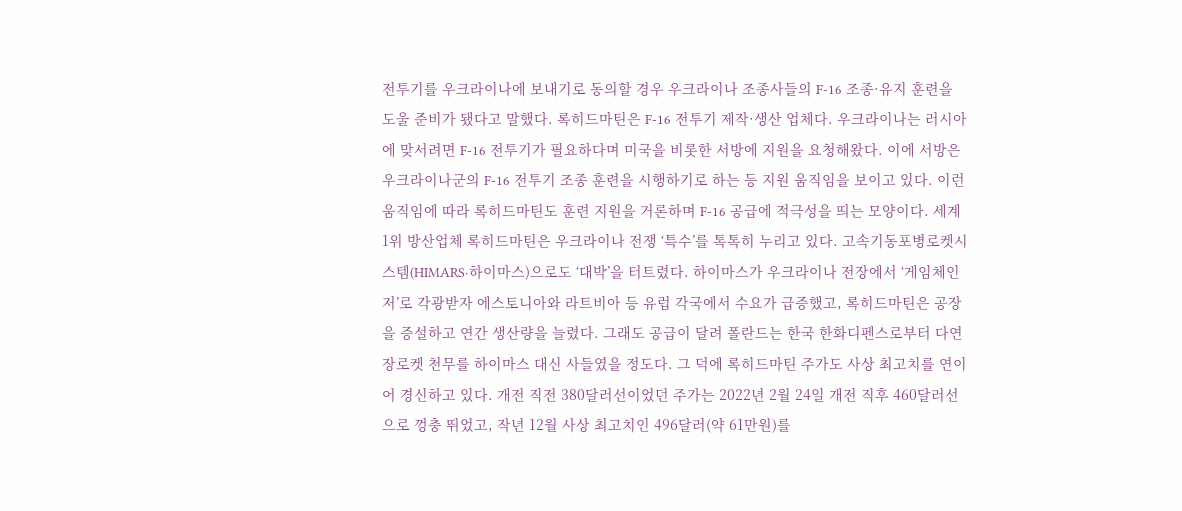전투기를 우크라이나에 보내기로 동의할 경우 우크라이나 조종사들의 F-16 조종·유지 훈련을 도울 준비가 됐다고 말했다. 록히드마틴은 F-16 전투기 제작·생산 업체다. 우크라이나는 러시아에 맞서려면 F-16 전투기가 필요하다며 미국을 비롯한 서방에 지원을 요청해왔다. 이에 서방은 우크라이나군의 F-16 전투기 조종 훈련을 시행하기로 하는 등 지원 움직임을 보이고 있다. 이런 움직임에 따라 록히드마틴도 훈련 지원을 거론하며 F-16 공급에 적극성을 띄는 모양이다. 세계 1위 방산업체 록히드마틴은 우크라이나 전쟁 ‘특수’를 톡톡히 누리고 있다. 고속기동포병로켓시스템(HIMARS·하이마스)으로도 ‘대박’을 터트렸다. 하이마스가 우크라이나 전장에서 ‘게임체인저’로 각광받자 에스토니아와 라트비아 등 유럽 각국에서 수요가 급증했고, 록히드마틴은 공장을 증설하고 연간 생산량을 늘렸다. 그래도 공급이 달려 폴란드는 한국 한화디펜스로부터 다연장로켓 천무를 하이마스 대신 사들였을 정도다. 그 덕에 록히드마틴 주가도 사상 최고치를 연이어 경신하고 있다. 개전 직전 380달러선이었던 주가는 2022년 2월 24일 개전 직후 460달러선으로 껑충 뛰었고, 작년 12월 사상 최고치인 496달러(약 61만원)를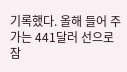기록했다. 올해 들어 주가는 441달러 선으로 잠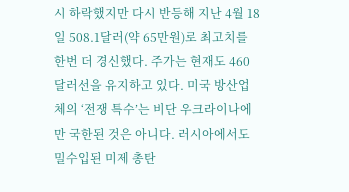시 하락했지만 다시 반등해 지난 4월 18일 508.1달러(약 65만원)로 최고치를 한번 더 경신했다. 주가는 현재도 460달러선을 유지하고 있다. 미국 방산업체의 ‘전쟁 특수’는 비단 우크라이나에만 국한된 것은 아니다. 러시아에서도 밀수입된 미제 총탄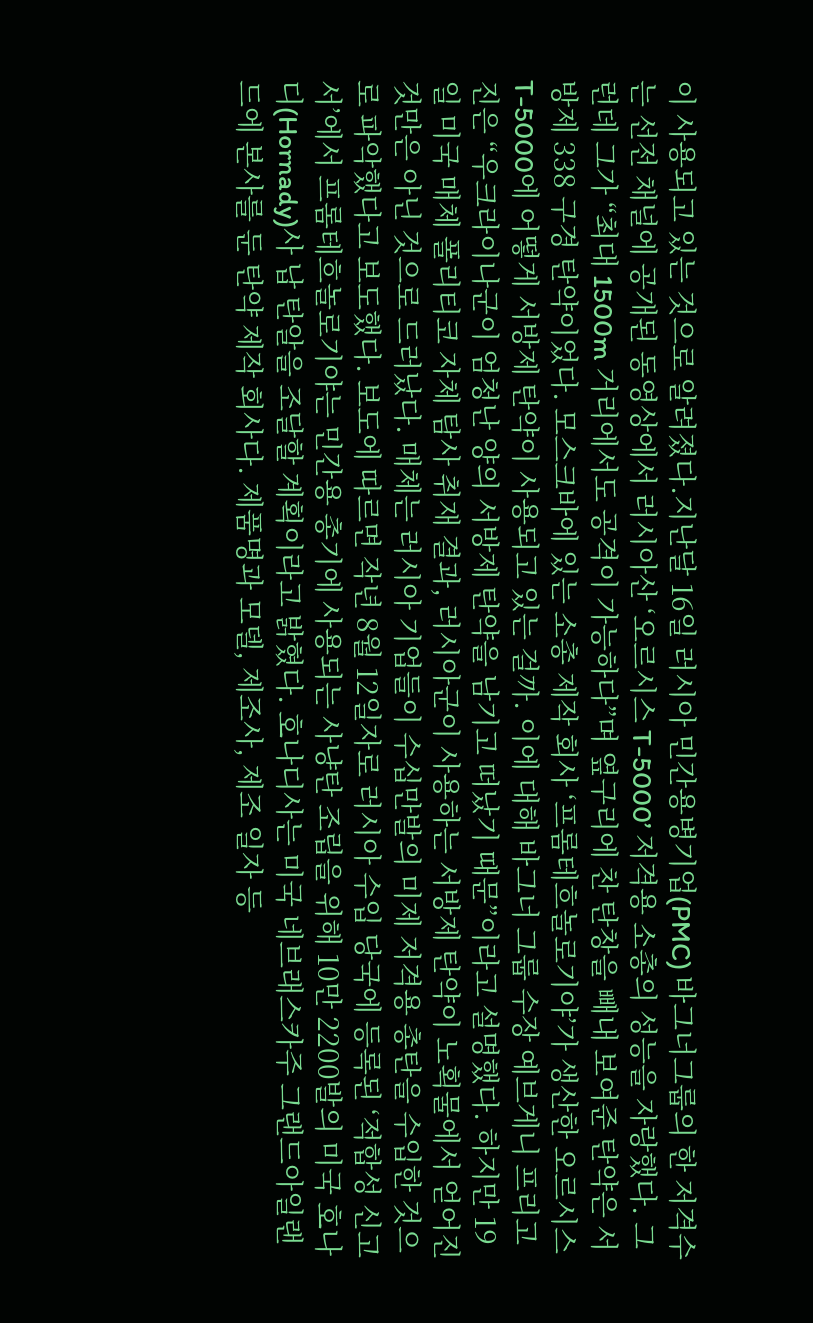이 사용되고 있는 것으로 알려졌다.지난달 16일 러시아 민간용병기업(PMC) 바그너그룹의 한 저격수는 선전 채널에 공개된 동영상에서 러시아산 ‘오르시스 T-5000’ 저격용 소총의 성능을 자랑했다. 그런데 그가 “최대 1500m 거리에서도 공격이 가능하다”며 옆구리에 찬 탄창을 빼내 보여준 탄약은 서방제 338 구경 탄약이었다. 모스크바에 있는 소총 제작 회사 ‘프롬테흐놀로기야’가 생산한 오르시스 T-5000에 어떻게 서방제 탄약이 사용되고 있는 걸까. 이에 대해 바그너 그룹 수장 예브게니 프리고진은 “우크라이나군이 엄청난 양의 서방제 탄약을 남기고 떠났기 때문”이라고 설명했다. 하지만 19일 미국 매체 폴리티코 자체 탐사 취재 결과, 러시아군이 사용하는 서방제 탄약이 노획물에서 얻어진 것만은 아닌 것으로 드러났다. 매체는 러시아 기업들이 수십만발의 미제 저격용 총탄을 수입한 것으로 파악했다고 보도했다. 보도에 따르면 작년 8월 12일자로 러시아 수입 당국에 등록된 ‘적합성 신고서’에서 프롬테흐놀로기야는 민간용 총기에 사용되는 사냥탄 조립을 위해 10만 2200발의 미국 호나디(Hornady)사 납 탄알을 조달할 계획이라고 밝혔다. 호나디사는 미국 네브래스카주 그랜드아일랜드에 본사를 둔 탄약 제작 회사다. 제품명과 모델, 제조사, 제조 일자 등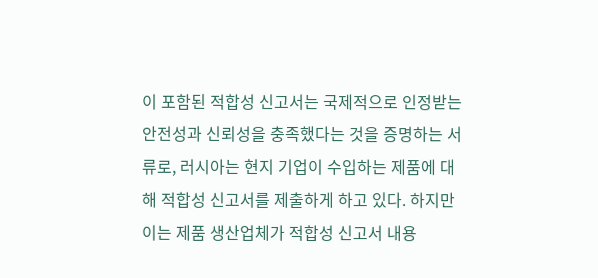이 포함된 적합성 신고서는 국제적으로 인정받는 안전성과 신뢰성을 충족했다는 것을 증명하는 서류로, 러시아는 현지 기업이 수입하는 제품에 대해 적합성 신고서를 제출하게 하고 있다. 하지만 이는 제품 생산업체가 적합성 신고서 내용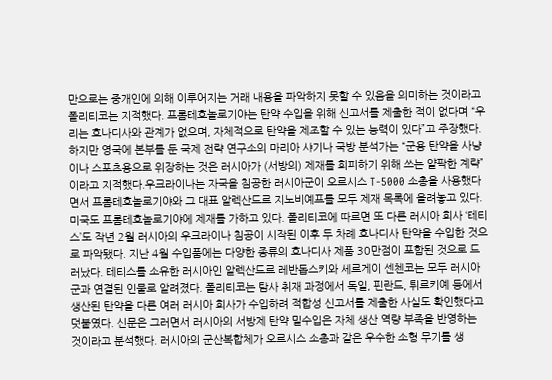만으로는 중개인에 의해 이루어지는 거래 내용을 파악하지 못할 수 있음을 의미하는 것이라고 폴리티코는 지적했다. 프롬테흐놀로기야는 탄약 수입을 위해 신고서를 제출한 적이 없다며 “우리는 호나디사와 관계가 없으며, 자체적으로 탄약을 제조할 수 있는 능력이 있다”고 주장했다. 하지만 영국에 본부를 둔 국제 전략 연구소의 마리아 샤기나 국방 분석가는 “군용 탄약을 사냥이나 스포츠용으로 위장하는 것은 러시아가 (서방의) 제재를 회피하기 위해 쓰는 얄팍한 계략”이라고 지적했다.우크라이나는 자국을 침공한 러시아군이 오르시스 T-5000 소총을 사용했다면서 프롬테흐놀로기야와 그 대표 알렉산드르 지노비예프를 모두 제재 목록에 올려놓고 있다. 미국도 프롬테흐놀로기야에 제재를 가하고 있다. 폴리티코에 따르면 또 다른 러시아 회사 ‘테티스’도 작년 2월 러시아의 우크라이나 침공이 시작된 이후 두 차례 호나디사 탄약을 수입한 것으로 파악됐다. 지난 4월 수입품에는 다양한 종류의 호나디사 제품 30만점이 포함된 것으로 드러났다. 테티스를 소유한 러시아인 알렉산드르 레반돕스키와 세르게이 센첸코는 모두 러시아군과 연결된 인물로 알려졌다. 폴리티코는 탐사 취재 과정에서 독일, 핀란드, 튀르키예 등에서 생산된 탄약을 다른 여러 러시아 회사가 수입하려 적합성 신고서를 제출한 사실도 확인했다고 덧붙였다. 신문은 그러면서 러시아의 서방제 탄약 밀수입은 자체 생산 역량 부족을 반영하는 것이라고 분석했다. 러시아의 군산복합체가 오르시스 소총과 같은 우수한 소형 무기를 생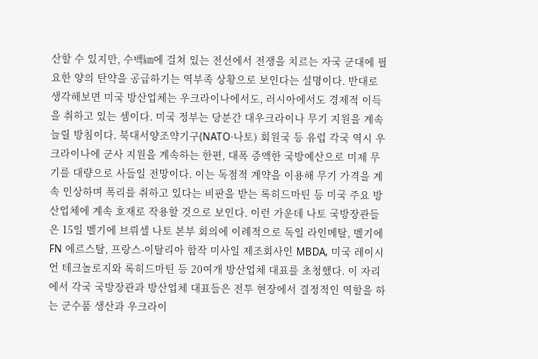산할 수 있지만, 수백㎞에 걸쳐 있는 전선에서 전쟁을 치르는 자국 군대에 필요한 양의 탄약을 공급하기는 역부족 상황으로 보인다는 설명이다. 반대로 생각해보면 미국 방산업체는 우크라이나에서도, 러시아에서도 경제적 이득을 취하고 있는 셈이다. 미국 정부는 당분간 대우크라이나 무기 지원을 계속 늘릴 방침이다. 북대서양조약기구(NATO·나토) 회원국 등 유럽 각국 역시 우크라이나에 군사 지원을 계속하는 한편, 대폭 증액한 국방예산으로 미제 무기를 대량으로 사들일 전망이다. 이는 독점적 계약을 이용해 무기 가격을 계속 인상하며 폭리를 취하고 있다는 비판을 받는 록히드마틴 등 미국 주요 방산업체에 계속 호재로 작용할 것으로 보인다. 이런 가운데 나토 국방장관들은 15일 벨기에 브뤼셀 나토 본부 회의에 이례적으로 독일 라인메탈, 벨기에 FN 에르스탈, 프랑스-이탈리아 합작 미사일 제조회사인 MBDA, 미국 레이시언 테크놀로지와 록히드마틴 등 20여개 방산업체 대표를 초청했다. 이 자리에서 각국 국방장관과 방산업체 대표들은 전투 현장에서 결정적인 역할을 하는 군수품 생산과 우크라이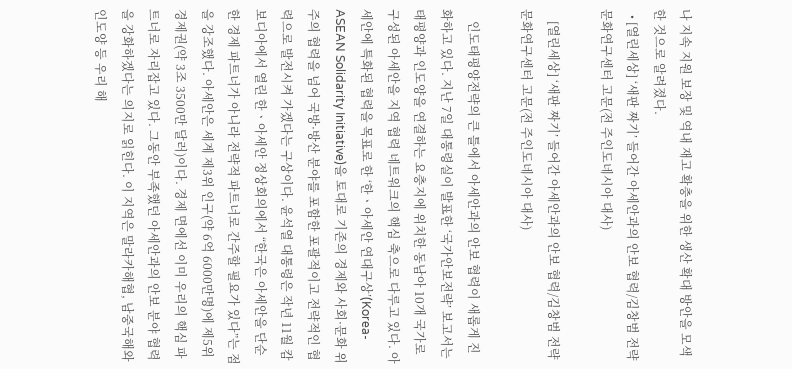나 지속 지원 보장 및 역내 재고 확충을 위한 생산 확대 방안을 모색한 것으로 알려졌다.
  • [열린세상] ‘새판 짜기’ 들어간 아세안과의 안보 협력/김창범 전략문화연구센터 고문(전 주인도네시아 대사)

    [열린세상] ‘새판 짜기’ 들어간 아세안과의 안보 협력/김창범 전략문화연구센터 고문(전 주인도네시아 대사)

    인도태평양전략의 큰 틀에서 아세안과의 안보 협력이 새롭게 진화하고 있다. 지난 7일 대통령실이 발표한 ‘국가안보전략’ 보고서는 태평양과 인도양을 연결하는 요충지에 위치한 동남아 10개 국가로 구성된 아세안을 지역 협력 네트워크의 핵심 축으로 다루고 있다. 아세안에 특화된 협력을 목표로 한 ‘한ㆍ아세안 연대구상’(Korea-ASEAN Solidarity Initiative)을 토대로 기존의 경제와 사회·문화 위주의 협력을 넘어 국방·방산 분야를 포함한 포괄적이고 전략적인 협력으로 발전시켜 가겠다는 구상이다. 윤석열 대통령은 작년 11월 캄보디아에서 열린 한ㆍ아세안 정상회의에서 “한국은 아세안을 단순한 경제 파트너가 아니라 전략적 파트너로 간주할 필요가 있다”는 점을 강조했다. 아세안은 세계 제3위 인구(약 6억 6000만명)에 제5위 경제권(약 3조 3500만 달러)이다. 경제 면에선 이미 우리의 핵심 파트너로 자리잡고 있다. 그동안 부족했던 아세안과의 안보 분야 협력을 강화하겠다는 의지로 읽힌다. 이 지역은 말라카해협, 남중국해와 인도양 등 우리 해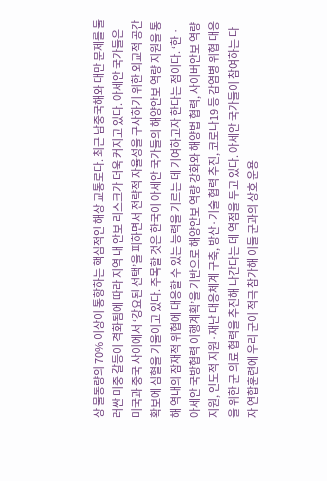상 물동량의 70% 이상이 통항하는 핵심적인 해상 교통로다. 최근 남중국해와 대만 문제를 둘러싼 미중 갈등이 격화됨에 따라 지역 내 안보 리스크가 더욱 커지고 있다. 아세안 국가들은 미국과 중국 사이에서 ‘강요된 선택’을 피하면서 전략적 자율성을 구사하기 위한 외교적 공간 확보에 심혈을 기울이고 있다. 주목할 것은 한국이 아세안 국가들의 해양안보 역량 지원을 통해 역내의 잠재적 위협에 대응할 수 있는 능력을 기르는 데 기여하고자 한다는 점이다. ‘한ㆍ아세안 국방협력 이행계획’을 기반으로 해양안보 역량 강화와 해양법 협력, 사이버안보 역량 지원, 인도적 지원·재난 대응체계 구축, 방산·기술 협력 추진, 코로나19 등 감염병 위협 대응을 위한 군 의료 협력을 추진해 나간다는 데 역점을 두고 있다. 아세안 국가들이 참여하는 다자 연합훈련에 우리 군이 적극 참가해 이들 군과의 상호 운용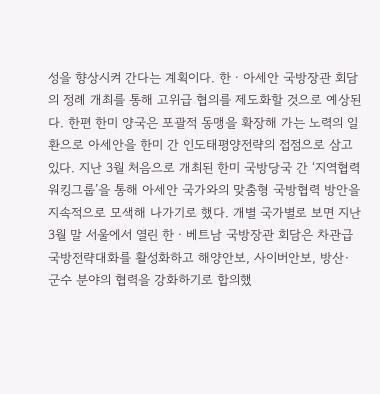성을 향상시켜 간다는 계획이다. 한ㆍ아세안 국방장관 회담의 정례 개최를 통해 고위급 협의를 제도화할 것으로 예상된다. 한편 한미 양국은 포괄적 동맹을 확장해 가는 노력의 일환으로 아세안을 한미 간 인도태평양전략의 접점으로 삼고 있다. 지난 3월 처음으로 개최된 한미 국방당국 간 ‘지역협력 워킹그룹’을 통해 아세안 국가와의 맞춤형 국방협력 방안을 지속적으로 모색해 나가기로 했다. 개별 국가별로 보면 지난 3월 말 서울에서 열린 한ㆍ베트남 국방장관 회담은 차관급 국방전략대화를 활성화하고 해양안보, 사이버안보, 방산·군수 분야의 협력을 강화하기로 합의했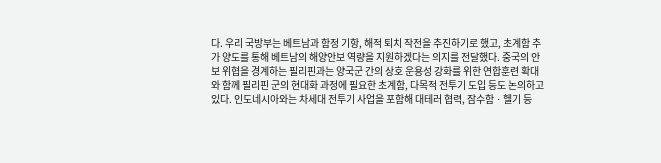다. 우리 국방부는 베트남과 함정 기항, 해적 퇴치 작전을 추진하기로 했고, 초계함 추가 양도를 통해 베트남의 해양안보 역량을 지원하겠다는 의지를 전달했다. 중국의 안보 위협을 경계하는 필리핀과는 양국군 간의 상호 운용성 강화를 위한 연합훈련 확대와 함께 필리핀 군의 현대화 과정에 필요한 초계함, 다목적 전투기 도입 등도 논의하고 있다. 인도네시아와는 차세대 전투기 사업을 포함해 대테러 협력, 잠수함ㆍ헬기 등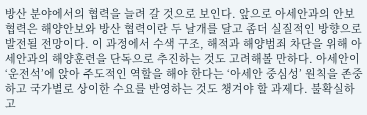방산 분야에서의 협력을 늘려 갈 것으로 보인다. 앞으로 아세안과의 안보 협력은 해양안보와 방산 협력이란 두 날개를 달고 좀더 실질적인 방향으로 발전될 전망이다. 이 과정에서 수색 구조, 해적과 해양범죄 차단을 위해 아세안과의 해양훈련을 단독으로 추진하는 것도 고려해볼 만하다. 아세안이 ‘운전석’에 앉아 주도적인 역할을 해야 한다는 ‘아세안 중심성’ 원칙을 존중하고 국가별로 상이한 수요를 반영하는 것도 챙겨야 할 과제다. 불확실하고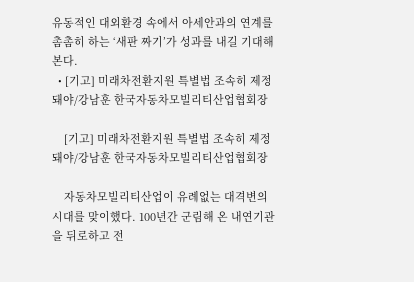유동적인 대외환경 속에서 아세안과의 연계를 촘촘히 하는 ‘새판 짜기’가 성과를 내길 기대해 본다.
  • [기고] 미래차전환지원 특별법 조속히 제정돼야/강남훈 한국자동차모빌리티산업협회장

    [기고] 미래차전환지원 특별법 조속히 제정돼야/강남훈 한국자동차모빌리티산업협회장

    자동차모빌리티산업이 유례없는 대격변의 시대를 맞이했다. 100년간 군림해 온 내연기관을 뒤로하고 전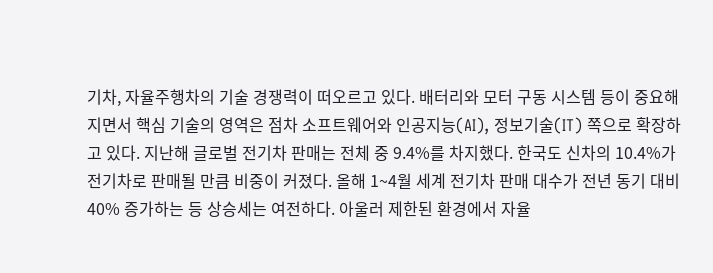기차, 자율주행차의 기술 경쟁력이 떠오르고 있다. 배터리와 모터 구동 시스템 등이 중요해지면서 핵심 기술의 영역은 점차 소프트웨어와 인공지능(AI), 정보기술(IT) 쪽으로 확장하고 있다. 지난해 글로벌 전기차 판매는 전체 중 9.4%를 차지했다. 한국도 신차의 10.4%가 전기차로 판매될 만큼 비중이 커졌다. 올해 1~4월 세계 전기차 판매 대수가 전년 동기 대비 40% 증가하는 등 상승세는 여전하다. 아울러 제한된 환경에서 자율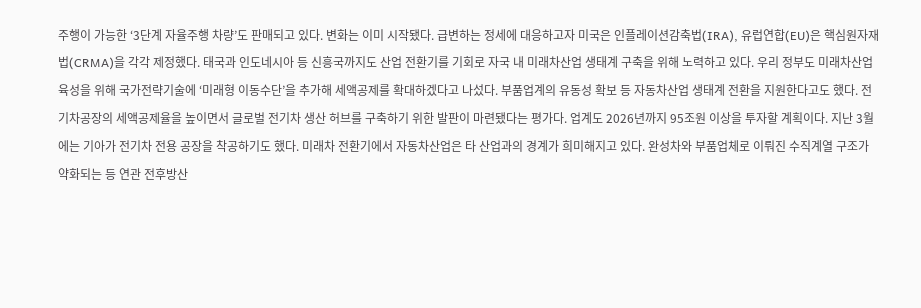주행이 가능한 ‘3단계 자율주행 차량’도 판매되고 있다. 변화는 이미 시작됐다. 급변하는 정세에 대응하고자 미국은 인플레이션감축법(IRA), 유럽연합(EU)은 핵심원자재법(CRMA)을 각각 제정했다. 태국과 인도네시아 등 신흥국까지도 산업 전환기를 기회로 자국 내 미래차산업 생태계 구축을 위해 노력하고 있다. 우리 정부도 미래차산업 육성을 위해 국가전략기술에 ‘미래형 이동수단’을 추가해 세액공제를 확대하겠다고 나섰다. 부품업계의 유동성 확보 등 자동차산업 생태계 전환을 지원한다고도 했다. 전기차공장의 세액공제율을 높이면서 글로벌 전기차 생산 허브를 구축하기 위한 발판이 마련됐다는 평가다. 업계도 2026년까지 95조원 이상을 투자할 계획이다. 지난 3월에는 기아가 전기차 전용 공장을 착공하기도 했다. 미래차 전환기에서 자동차산업은 타 산업과의 경계가 희미해지고 있다. 완성차와 부품업체로 이뤄진 수직계열 구조가 약화되는 등 연관 전후방산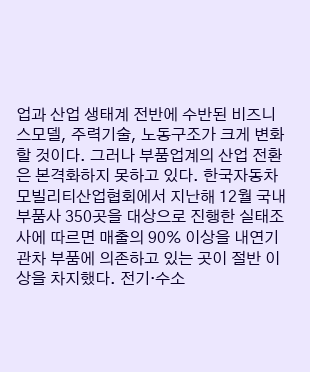업과 산업 생태계 전반에 수반된 비즈니스모델, 주력기술, 노동구조가 크게 변화할 것이다. 그러나 부품업계의 산업 전환은 본격화하지 못하고 있다. 한국자동차모빌리티산업협회에서 지난해 12월 국내 부품사 350곳을 대상으로 진행한 실태조사에 따르면 매출의 90% 이상을 내연기관차 부품에 의존하고 있는 곳이 절반 이상을 차지했다. 전기·수소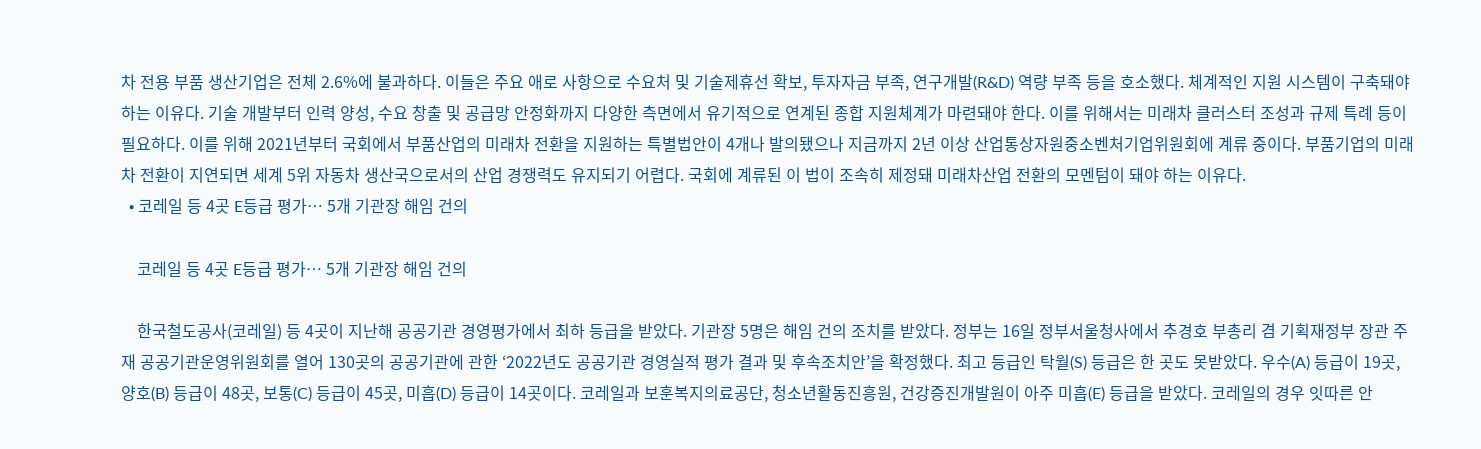차 전용 부품 생산기업은 전체 2.6%에 불과하다. 이들은 주요 애로 사항으로 수요처 및 기술제휴선 확보, 투자자금 부족, 연구개발(R&D) 역량 부족 등을 호소했다. 체계적인 지원 시스템이 구축돼야 하는 이유다. 기술 개발부터 인력 양성, 수요 창출 및 공급망 안정화까지 다양한 측면에서 유기적으로 연계된 종합 지원체계가 마련돼야 한다. 이를 위해서는 미래차 클러스터 조성과 규제 특례 등이 필요하다. 이를 위해 2021년부터 국회에서 부품산업의 미래차 전환을 지원하는 특별법안이 4개나 발의됐으나 지금까지 2년 이상 산업통상자원중소벤처기업위원회에 계류 중이다. 부품기업의 미래차 전환이 지연되면 세계 5위 자동차 생산국으로서의 산업 경쟁력도 유지되기 어렵다. 국회에 계류된 이 법이 조속히 제정돼 미래차산업 전환의 모멘텀이 돼야 하는 이유다.
  • 코레일 등 4곳 E등급 평가… 5개 기관장 해임 건의

    코레일 등 4곳 E등급 평가… 5개 기관장 해임 건의

    한국철도공사(코레일) 등 4곳이 지난해 공공기관 경영평가에서 최하 등급을 받았다. 기관장 5명은 해임 건의 조치를 받았다. 정부는 16일 정부서울청사에서 추경호 부총리 겸 기획재정부 장관 주재 공공기관운영위원회를 열어 130곳의 공공기관에 관한 ‘2022년도 공공기관 경영실적 평가 결과 및 후속조치안’을 확정했다. 최고 등급인 탁월(S) 등급은 한 곳도 못받았다. 우수(A) 등급이 19곳, 양호(B) 등급이 48곳, 보통(C) 등급이 45곳, 미흡(D) 등급이 14곳이다. 코레일과 보훈복지의료공단, 청소년활동진흥원, 건강증진개발원이 아주 미흡(E) 등급을 받았다. 코레일의 경우 잇따른 안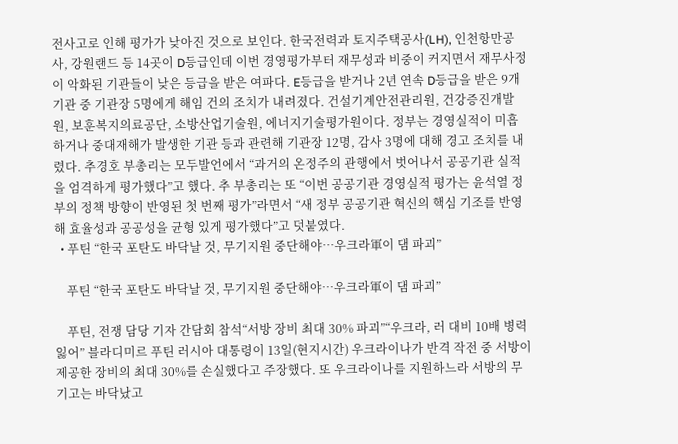전사고로 인해 평가가 낮아진 것으로 보인다. 한국전력과 토지주택공사(LH), 인천항만공사, 강원랜드 등 14곳이 D등급인데 이번 경영평가부터 재무성과 비중이 커지면서 재무사정이 악화된 기관들이 낮은 등급을 받은 여파다. E등급을 받거나 2년 연속 D등급을 받은 9개 기관 중 기관장 5명에게 해임 건의 조치가 내려졌다. 건설기계안전관리원, 건강증진개발원, 보훈복지의료공단, 소방산업기술원, 에너지기술평가원이다. 정부는 경영실적이 미흡하거나 중대재해가 발생한 기관 등과 관련해 기관장 12명, 감사 3명에 대해 경고 조치를 내렸다. 추경호 부총리는 모두발언에서 “과거의 온정주의 관행에서 벗어나서 공공기관 실적을 엄격하게 평가했다”고 했다. 추 부총리는 또 “이번 공공기관 경영실적 평가는 윤석열 정부의 정책 방향이 반영된 첫 번째 평가”라면서 “새 정부 공공기관 혁신의 핵심 기조를 반영해 효율성과 공공성을 균형 있게 평가했다”고 덧붙였다.
  • 푸틴 “한국 포탄도 바닥날 것, 무기지원 중단해야…우크라軍이 댐 파괴”

    푸틴 “한국 포탄도 바닥날 것, 무기지원 중단해야…우크라軍이 댐 파괴”

    푸틴, 전쟁 담당 기자 간담회 참석“서방 장비 최대 30% 파괴”“우크라, 러 대비 10배 병력 잃어” 블라디미르 푸틴 러시아 대통령이 13일(현지시간) 우크라이나가 반격 작전 중 서방이 제공한 장비의 최대 30%를 손실했다고 주장했다. 또 우크라이나를 지원하느라 서방의 무기고는 바닥났고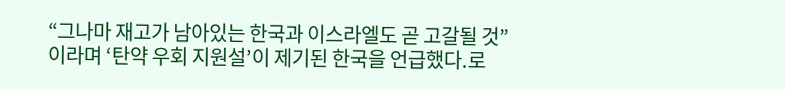“그나마 재고가 남아있는 한국과 이스라엘도 곧 고갈될 것”이라며 ‘탄약 우회 지원설’이 제기된 한국을 언급했다.로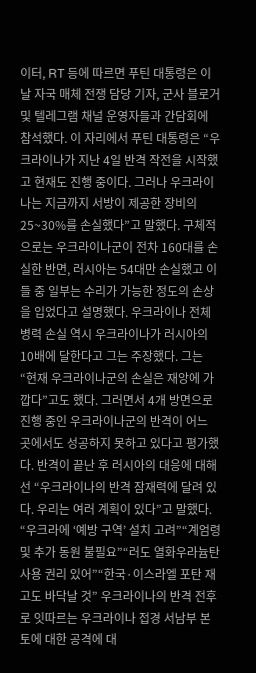이터, RT 등에 따르면 푸틴 대통령은 이날 자국 매체 전쟁 담당 기자, 군사 블로거 및 텔레그램 채널 운영자들과 간담회에 참석했다. 이 자리에서 푸틴 대통령은 “우크라이나가 지난 4일 반격 작전을 시작했고 현재도 진행 중이다. 그러나 우크라이나는 지금까지 서방이 제공한 장비의 25~30%를 손실했다”고 말했다. 구체적으로는 우크라이나군이 전차 160대를 손실한 반면, 러시아는 54대만 손실했고 이들 중 일부는 수리가 가능한 정도의 손상을 입었다고 설명했다. 우크라이나 전체 병력 손실 역시 우크라이나가 러시아의 10배에 달한다고 그는 주장했다. 그는 “현재 우크라이나군의 손실은 재앙에 가깝다”고도 했다. 그러면서 4개 방면으로 진행 중인 우크라이나군의 반격이 어느 곳에서도 성공하지 못하고 있다고 평가했다. 반격이 끝난 후 러시아의 대응에 대해선 “우크라이나의 반격 잠재력에 달려 있다. 우리는 여러 계획이 있다”고 말했다. “우크라에 ‘예방 구역’ 설치 고려”“계엄령 및 추가 동원 불필요”“러도 열화우라늄탄 사용 권리 있어”“한국·이스라엘 포탄 재고도 바닥날 것” 우크라이나의 반격 전후로 잇따르는 우크라이나 접경 서남부 본토에 대한 공격에 대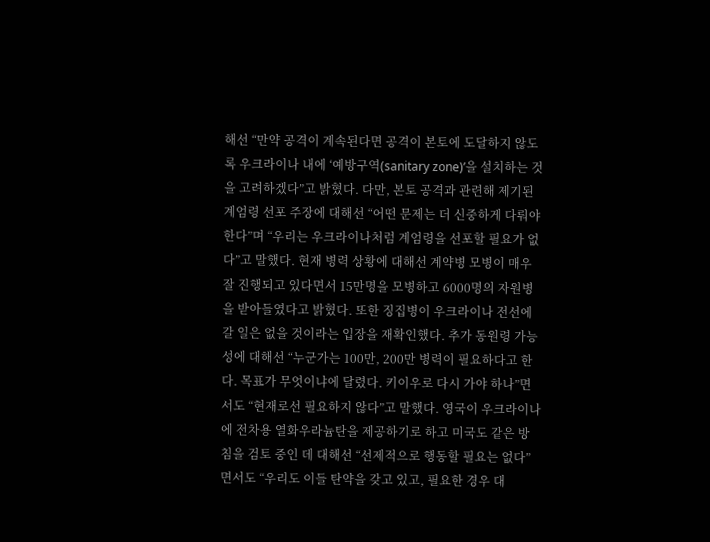해선 “만약 공격이 계속된다면 공격이 본토에 도달하지 않도록 우크라이나 내에 ‘예방구역(sanitary zone)’을 설치하는 것을 고려하겠다”고 밝혔다. 다만, 본토 공격과 관련해 제기된 계엄령 선포 주장에 대해선 “어떤 문제는 더 신중하게 다뤄야 한다”며 “우리는 우크라이나처럼 계엄령을 선포할 필요가 없다”고 말했다. 현재 병력 상황에 대해선 계약병 모병이 매우 잘 진행되고 있다면서 15만명을 모병하고 6000명의 자원병을 받아들였다고 밝혔다. 또한 징집병이 우크라이나 전선에 갈 일은 없을 것이라는 입장을 재확인했다. 추가 동원령 가능성에 대해선 “누군가는 100만, 200만 병력이 필요하다고 한다. 목표가 무엇이냐에 달렸다. 키이우로 다시 가야 하나”면서도 “현재로선 필요하지 않다”고 말했다. 영국이 우크라이나에 전차용 열화우라늄탄을 제공하기로 하고 미국도 같은 방침을 검토 중인 데 대해선 “선제적으로 행동할 필요는 없다”면서도 “우리도 이들 탄약을 갖고 있고, 필요한 경우 대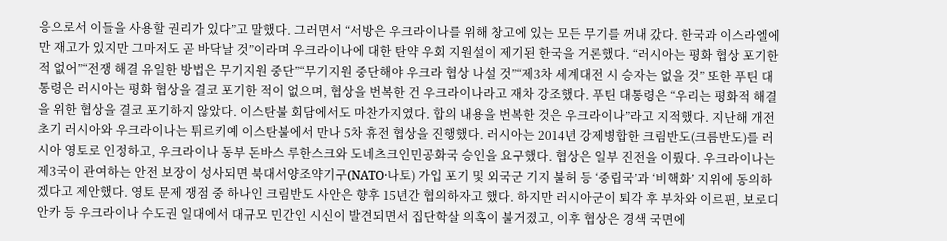응으로서 이들을 사용할 권리가 있다”고 말했다. 그러면서 “서방은 우크라이나를 위해 창고에 있는 모든 무기를 꺼내 갔다. 한국과 이스라엘에만 재고가 있지만 그마저도 곧 바닥날 것”이라며 우크라이나에 대한 탄약 우회 지원설이 제기된 한국을 거론했다. “러시아는 평화 협상 포기한 적 없어”“전쟁 해결 유일한 방법은 무기지원 중단”“무기지원 중단해야 우크라 협상 나설 것”“제3차 세계대전 시 승자는 없을 것” 또한 푸틴 대통령은 러시아는 평화 협상을 결코 포기한 적이 없으며, 협상을 번복한 건 우크라이나라고 재차 강조했다. 푸틴 대통령은 “우리는 평화적 해결을 위한 협상을 결코 포기하지 않았다. 이스탄불 회담에서도 마찬가지였다. 합의 내용을 번복한 것은 우크라이나”라고 지적했다. 지난해 개전 초기 러시아와 우크라이나는 튀르키예 이스탄불에서 만나 5차 휴전 협상을 진행했다. 러시아는 2014년 강제병합한 크림반도(크름반도)를 러시아 영토로 인정하고, 우크라이나 동부 돈바스 루한스크와 도네츠크인민공화국 승인을 요구했다. 협상은 일부 진전을 이뤘다. 우크라이나는 제3국이 관여하는 안전 보장이 성사되면 북대서양조약기구(NATO·나토) 가입 포기 및 외국군 기지 불허 등 ‘중립국’과 ‘비핵화’ 지위에 동의하겠다고 제안했다. 영토 문제 쟁점 중 하나인 크림반도 사안은 향후 15년간 협의하자고 했다. 하지만 러시아군이 퇴각 후 부차와 이르핀, 보로디안카 등 우크라이나 수도권 일대에서 대규모 민간인 시신이 발견되면서 집단학살 의혹이 불거졌고, 이후 협상은 경색 국면에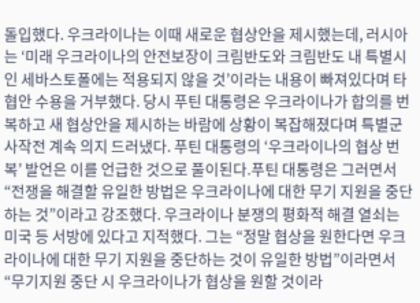돌입했다. 우크라이나는 이때 새로운 협상안을 제시했는데, 러시아는 ‘미래 우크라이나의 안전보장이 크림반도와 크림반도 내 특별시인 세바스토폴에는 적용되지 않을 것’이라는 내용이 빠져있다며 타협안 수용을 거부했다. 당시 푸틴 대통령은 우크라이나가 합의를 번복하고 새 협상안을 제시하는 바람에 상황이 복잡해졌다며 특별군사작전 계속 의지 드러냈다. 푸틴 대통령의 ‘우크라이나의 협상 번복’ 발언은 이를 언급한 것으로 풀이된다.푸틴 대통령은 그러면서 “전쟁을 해결할 유일한 방법은 우크라이나에 대한 무기 지원을 중단하는 것”이라고 강조했다. 우크라이나 분쟁의 평화적 해결 열쇠는 미국 등 서방에 있다고 지적했다. 그는 “정말 협상을 원한다면 우크라이나에 대한 무기 지원을 중단하는 것이 유일한 방법”이라면서 “무기지원 중단 시 우크라이나가 협상을 원할 것이라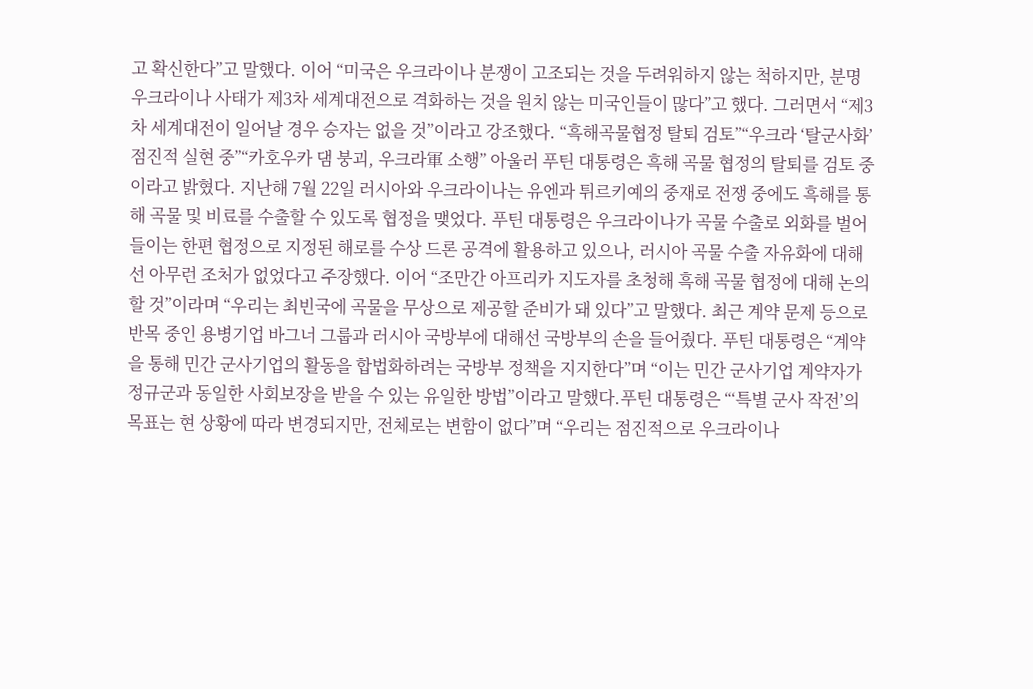고 확신한다”고 말했다. 이어 “미국은 우크라이나 분쟁이 고조되는 것을 두려워하지 않는 척하지만, 분명 우크라이나 사태가 제3차 세계대전으로 격화하는 것을 원치 않는 미국인들이 많다”고 했다. 그러면서 “제3차 세계대전이 일어날 경우 승자는 없을 것”이라고 강조했다. “흑해곡물협정 탈퇴 검토”“우크라 ‘탈군사화’ 점진적 실현 중”“카호우카 댐 붕괴, 우크라軍 소행” 아울러 푸틴 대통령은 흑해 곡물 협정의 탈퇴를 검토 중이라고 밝혔다. 지난해 7월 22일 러시아와 우크라이나는 유엔과 튀르키예의 중재로 전쟁 중에도 흑해를 통해 곡물 및 비료를 수출할 수 있도록 협정을 맺었다. 푸틴 대통령은 우크라이나가 곡물 수출로 외화를 벌어들이는 한편 협정으로 지정된 해로를 수상 드론 공격에 활용하고 있으나, 러시아 곡물 수출 자유화에 대해선 아무런 조처가 없었다고 주장했다. 이어 “조만간 아프리카 지도자를 초청해 흑해 곡물 협정에 대해 논의할 것”이라며 “우리는 최빈국에 곡물을 무상으로 제공할 준비가 돼 있다”고 말했다. 최근 계약 문제 등으로 반목 중인 용병기업 바그너 그룹과 러시아 국방부에 대해선 국방부의 손을 들어줬다. 푸틴 대통령은 “계약을 통해 민간 군사기업의 활동을 합법화하려는 국방부 정책을 지지한다”며 “이는 민간 군사기업 계약자가 정규군과 동일한 사회보장을 받을 수 있는 유일한 방법”이라고 말했다.푸틴 대통령은 “‘특별 군사 작전’의 목표는 현 상황에 따라 변경되지만, 전체로는 변함이 없다”며 “우리는 점진적으로 우크라이나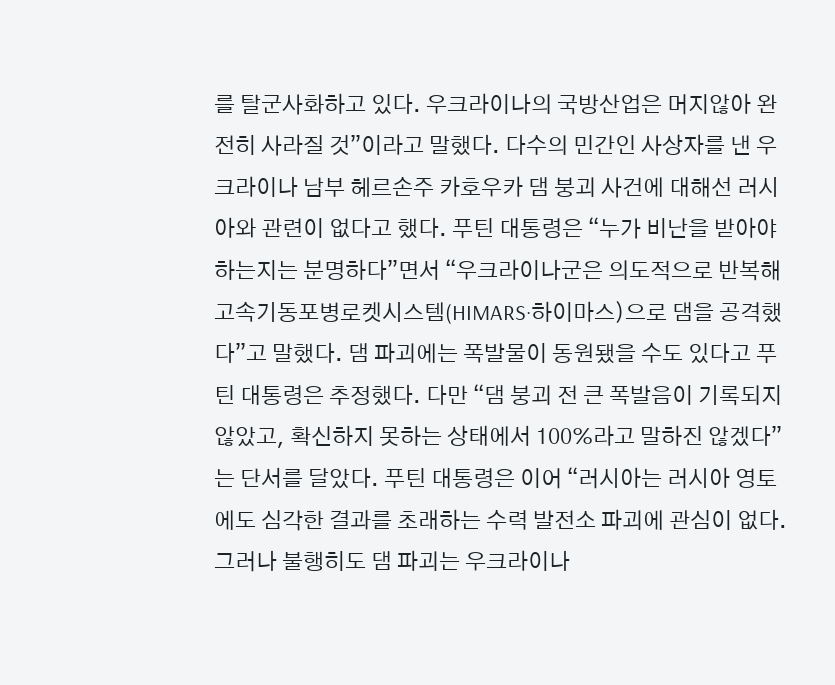를 탈군사화하고 있다. 우크라이나의 국방산업은 머지않아 완전히 사라질 것”이라고 말했다. 다수의 민간인 사상자를 낸 우크라이나 남부 헤르손주 카호우카 댐 붕괴 사건에 대해선 러시아와 관련이 없다고 했다. 푸틴 대통령은 “누가 비난을 받아야 하는지는 분명하다”면서 “우크라이나군은 의도적으로 반복해 고속기동포병로켓시스템(HIMARS·하이마스)으로 댐을 공격했다”고 말했다. 댐 파괴에는 폭발물이 동원됐을 수도 있다고 푸틴 대통령은 추정했다. 다만 “댐 붕괴 전 큰 폭발음이 기록되지 않았고, 확신하지 못하는 상태에서 100%라고 말하진 않겠다”는 단서를 달았다. 푸틴 대통령은 이어 “러시아는 러시아 영토에도 심각한 결과를 초래하는 수력 발전소 파괴에 관심이 없다. 그러나 불행히도 댐 파괴는 우크라이나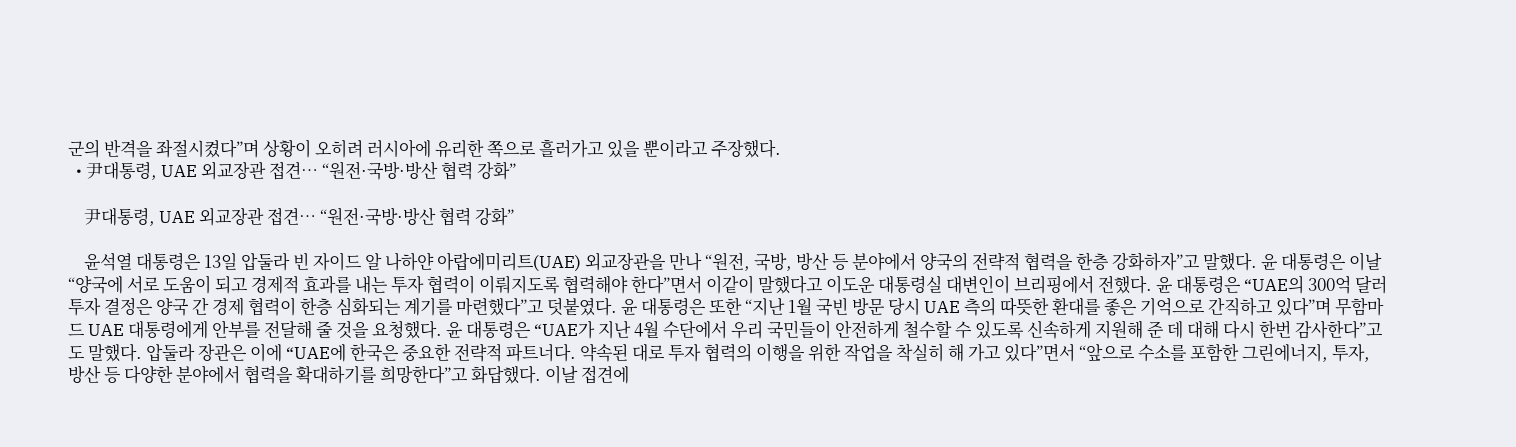군의 반격을 좌절시켰다”며 상황이 오히려 러시아에 유리한 쪽으로 흘러가고 있을 뿐이라고 주장했다.
  • 尹대통령, UAE 외교장관 접견… “원전·국방·방산 협력 강화”

    尹대통령, UAE 외교장관 접견… “원전·국방·방산 협력 강화”

    윤석열 대통령은 13일 압둘라 빈 자이드 알 나하얀 아랍에미리트(UAE) 외교장관을 만나 “원전, 국방, 방산 등 분야에서 양국의 전략적 협력을 한층 강화하자”고 말했다. 윤 대통령은 이날 “양국에 서로 도움이 되고 경제적 효과를 내는 투자 협력이 이뤄지도록 협력해야 한다”면서 이같이 말했다고 이도운 대통령실 대변인이 브리핑에서 전했다. 윤 대통령은 “UAE의 300억 달러 투자 결정은 양국 간 경제 협력이 한층 심화되는 계기를 마련했다”고 덧붙였다. 윤 대통령은 또한 “지난 1월 국빈 방문 당시 UAE 측의 따뜻한 환대를 좋은 기억으로 간직하고 있다”며 무함마드 UAE 대통령에게 안부를 전달해 줄 것을 요청했다. 윤 대통령은 “UAE가 지난 4월 수단에서 우리 국민들이 안전하게 철수할 수 있도록 신속하게 지원해 준 데 대해 다시 한번 감사한다”고도 말했다. 압둘라 장관은 이에 “UAE에 한국은 중요한 전략적 파트너다. 약속된 대로 투자 협력의 이행을 위한 작업을 착실히 해 가고 있다”면서 “앞으로 수소를 포함한 그린에너지, 투자, 방산 등 다양한 분야에서 협력을 확대하기를 희망한다”고 화답했다. 이날 접견에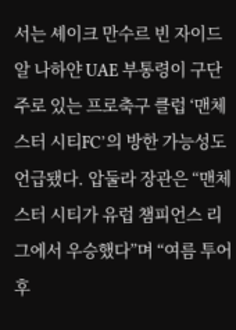서는 셰이크 만수르 빈 자이드 알 나하얀 UAE 부통령이 구단주로 있는 프로축구 클럽 ‘맨체스터 시티FC’의 방한 가능성도 언급됐다. 압둘라 장관은 “맨체스터 시티가 유럽 챔피언스 리그에서 우승했다”며 “여름 투어 후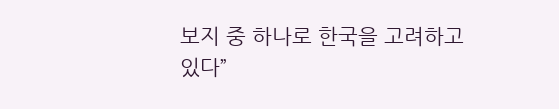보지 중 하나로 한국을 고려하고 있다”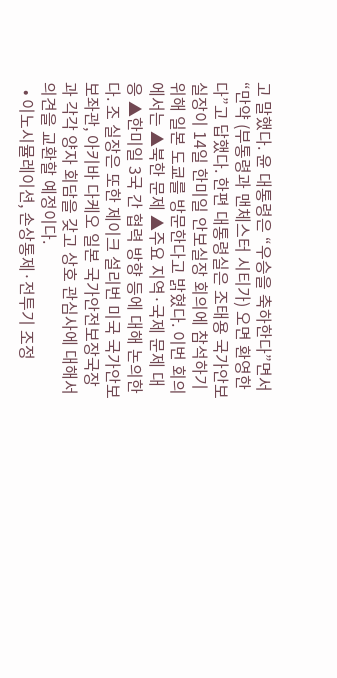고 말했다. 윤 대통령은 “우승을 축하한다”면서 “만약 (부통령과 맨체스터 시티가) 오면 환영한다”고 답했다. 한편 대통령실은 조태용 국가안보실장이 14일 한미일 안보실장 회의에 참석하기 위해 일본 도쿄를 방문한다고 밝혔다. 이번 회의에서는 ▲북한 문제 ▲주요 지역·국제 문제 대응 ▲한미일 3국 간 협력 방향 등에 대해 논의한다. 조 실장은 또한 제이크 설리번 미국 국가안보보좌관, 아키바 다케오 일본 국가안전보장국장과 각각 양자 회담을 갖고 상호 관심사에 대해서 의견을 교환할 예정이다.
  • 이노시뮬레이션, 손상통제·전투기 조정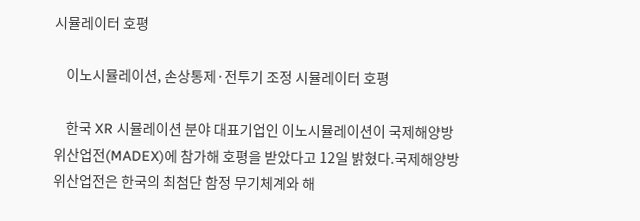시뮬레이터 호평

    이노시뮬레이션, 손상통제·전투기 조정 시뮬레이터 호평

    한국 XR 시뮬레이션 분야 대표기업인 이노시뮬레이션이 국제해양방위산업전(MADEX)에 참가해 호평을 받았다고 12일 밝혔다.국제해양방위산업전은 한국의 최첨단 함정 무기체계와 해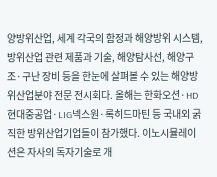양방위산업, 세계 각국의 함정과 해양방위 시스템, 방위산업 관련 제품과 기술, 해양탐사선, 해양구조·구난 장비 등을 한눈에 살펴볼 수 있는 해양방위산업분야 전문 전시회다. 올해는 한화오션·HD현대중공업·LIG넥스원·록히드마틴 등 국내외 굵직한 방위산업기업들이 참가했다. 이노시뮬레이션은 자사의 독자기술로 개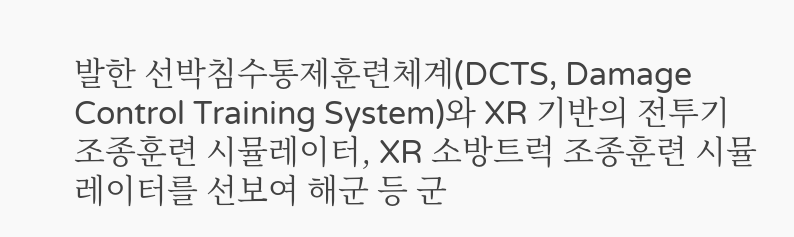발한 선박침수통제훈련체계(DCTS, Damage Control Training System)와 XR 기반의 전투기 조종훈련 시뮬레이터, XR 소방트럭 조종훈련 시뮬레이터를 선보여 해군 등 군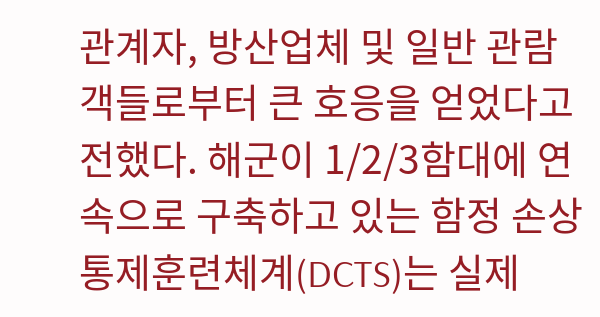관계자, 방산업체 및 일반 관람객들로부터 큰 호응을 얻었다고 전했다. 해군이 1/2/3함대에 연속으로 구축하고 있는 함정 손상통제훈련체계(DCTS)는 실제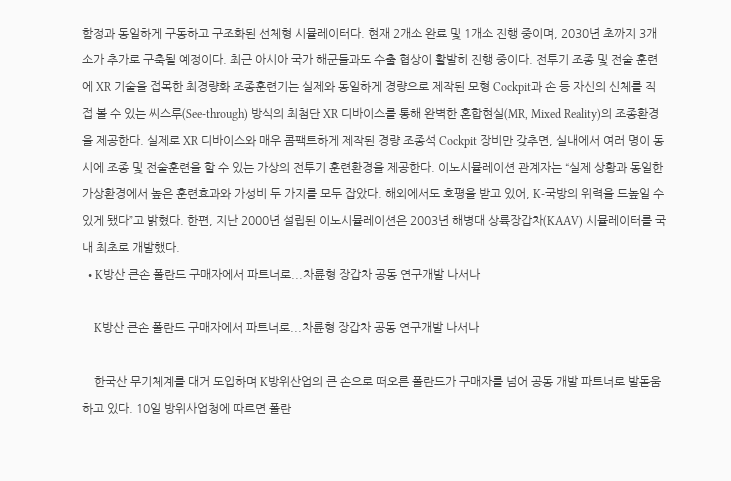함정과 동일하게 구동하고 구조화된 선체형 시뮬레이터다. 현재 2개소 완료 및 1개소 진행 중이며, 2030년 초까지 3개소가 추가로 구축될 예정이다. 최근 아시아 국가 해군들과도 수출 협상이 활발히 진행 중이다. 전투기 조종 및 전술 훈련에 XR 기술을 접목한 최경량화 조종훈련기는 실제와 동일하게 경량으로 제작된 모형 Cockpit과 손 등 자신의 신체를 직접 볼 수 있는 씨스루(See-through) 방식의 최첨단 XR 디바이스를 통해 완벽한 혼합현실(MR, Mixed Reality)의 조종환경을 제공한다. 실제로 XR 디바이스와 매우 콤팩트하게 제작된 경량 조종석 Cockpit 장비만 갖추면, 실내에서 여러 명이 동시에 조종 및 전술훈련을 할 수 있는 가상의 전투기 훈련환경을 제공한다. 이노시뮬레이션 관계자는 “실제 상황과 동일한 가상환경에서 높은 훈련효과와 가성비 두 가지를 모두 잡았다. 해외에서도 호평을 받고 있어, K-국방의 위력을 드높일 수 있게 됐다”고 밝혔다. 한편, 지난 2000년 설립된 이노시뮬레이션은 2003년 해병대 상륙장갑차(KAAV) 시뮬레이터를 국내 최초로 개발했다.
  • K방산 큰손 폴란드 구매자에서 파트너로...차륜형 장갑차 공동 연구개발 나서나

    K방산 큰손 폴란드 구매자에서 파트너로...차륜형 장갑차 공동 연구개발 나서나

    한국산 무기체계를 대거 도입하며 K방위산업의 큰 손으로 떠오른 폴란드가 구매자를 넘어 공동 개발 파트너로 발돋움하고 있다. 10일 방위사업청에 따르면 폴란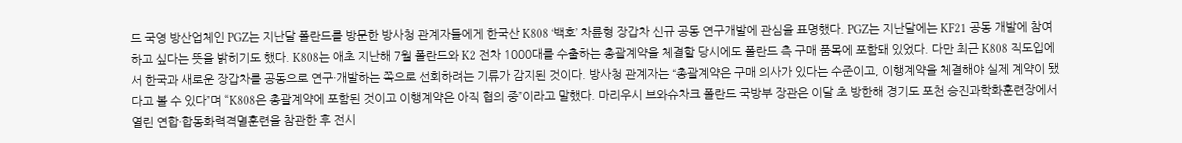드 국영 방산업체인 PGZ는 지난달 폴란드를 방문한 방사청 관계자들에게 한국산 K808 ‘백호’ 차륜형 장갑차 신규 공동 연구개발에 관심을 표명했다. PGZ는 지난달에는 KF21 공동 개발에 참여하고 싶다는 뜻을 밝히기도 했다. K808는 애초 지난해 7월 폴란드와 K2 전차 1000대를 수출하는 총괄계약을 체결할 당시에도 폴란드 측 구매 품목에 포함돼 있었다. 다만 최근 K808 직도입에서 한국과 새로운 장갑차를 공동으로 연구·개발하는 쪽으로 선회하려는 기류가 감지된 것이다. 방사청 관계자는 “총괄계약은 구매 의사가 있다는 수준이고, 이행계약을 체결해야 실제 계약이 됐다고 볼 수 있다”며 “K808은 총괄계약에 포함된 것이고 이행계약은 아직 협의 중”이라고 말했다. 마리우시 브와슈차크 폴란드 국방부 장관은 이달 초 방한해 경기도 포천 승진과학화훈련장에서 열린 연합·합동화력격멸훈련을 참관한 후 전시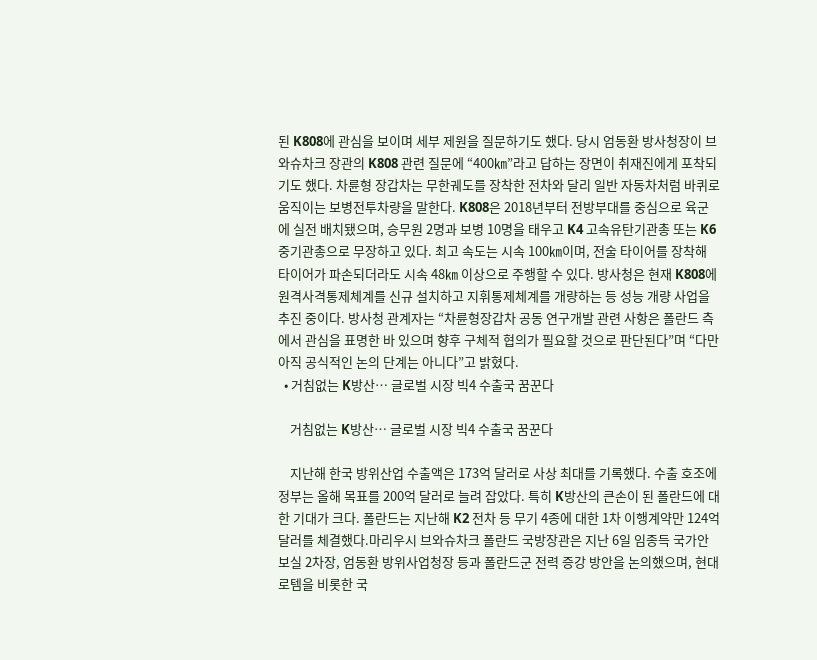된 K808에 관심을 보이며 세부 제원을 질문하기도 했다. 당시 엄동환 방사청장이 브와슈차크 장관의 K808 관련 질문에 “400㎞”라고 답하는 장면이 취재진에게 포착되기도 했다. 차륜형 장갑차는 무한궤도를 장착한 전차와 달리 일반 자동차처럼 바퀴로 움직이는 보병전투차량을 말한다. K808은 2018년부터 전방부대를 중심으로 육군에 실전 배치됐으며, 승무원 2명과 보병 10명을 태우고 K4 고속유탄기관총 또는 K6중기관총으로 무장하고 있다. 최고 속도는 시속 100㎞이며, 전술 타이어를 장착해 타이어가 파손되더라도 시속 48㎞ 이상으로 주행할 수 있다. 방사청은 현재 K808에 원격사격통제체계를 신규 설치하고 지휘통제체계를 개량하는 등 성능 개량 사업을 추진 중이다. 방사청 관계자는 “차륜형장갑차 공동 연구개발 관련 사항은 폴란드 측에서 관심을 표명한 바 있으며 향후 구체적 협의가 필요할 것으로 판단된다”며 “다만 아직 공식적인 논의 단계는 아니다”고 밝혔다.
  • 거침없는 K방산… 글로벌 시장 빅4 수출국 꿈꾼다

    거침없는 K방산… 글로벌 시장 빅4 수출국 꿈꾼다

    지난해 한국 방위산업 수출액은 173억 달러로 사상 최대를 기록했다. 수출 호조에 정부는 올해 목표를 200억 달러로 늘려 잡았다. 특히 K방산의 큰손이 된 폴란드에 대한 기대가 크다. 폴란드는 지난해 K2 전차 등 무기 4종에 대한 1차 이행계약만 124억 달러를 체결했다.마리우시 브와슈차크 폴란드 국방장관은 지난 6일 임종득 국가안보실 2차장, 엄동환 방위사업청장 등과 폴란드군 전력 증강 방안을 논의했으며, 현대로템을 비롯한 국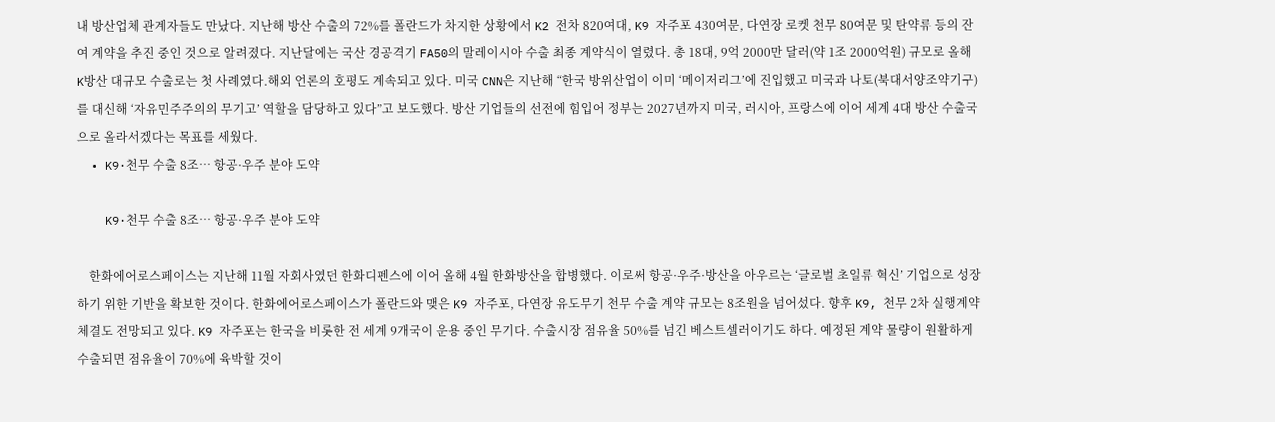내 방산업체 관계자들도 만났다. 지난해 방산 수출의 72%를 폴란드가 차지한 상황에서 K2 전차 820여대, K9 자주포 430여문, 다연장 로켓 천무 80여문 및 탄약류 등의 잔여 계약을 추진 중인 것으로 알려졌다. 지난달에는 국산 경공격기 FA50의 말레이시아 수출 최종 계약식이 열렸다. 총 18대, 9억 2000만 달러(약 1조 2000억원) 규모로 올해 K방산 대규모 수출로는 첫 사례였다.해외 언론의 호평도 계속되고 있다. 미국 CNN은 지난해 “한국 방위산업이 이미 ‘메이저리그’에 진입했고 미국과 나토(북대서양조약기구)를 대신해 ‘자유민주주의의 무기고’ 역할을 담당하고 있다”고 보도했다. 방산 기업들의 선전에 힘입어 정부는 2027년까지 미국, 러시아, 프랑스에 이어 세계 4대 방산 수출국으로 올라서겠다는 목표를 세웠다.
  • K9·천무 수출 8조… 항공·우주 분야 도약

    K9·천무 수출 8조… 항공·우주 분야 도약

    한화에어로스페이스는 지난해 11월 자회사였던 한화디펜스에 이어 올해 4월 한화방산을 합병했다. 이로써 항공·우주·방산을 아우르는 ‘글로벌 초일류 혁신’ 기업으로 성장하기 위한 기반을 확보한 것이다. 한화에어로스페이스가 폴란드와 맺은 K9 자주포, 다연장 유도무기 천무 수출 계약 규모는 8조원을 넘어섰다. 향후 K9, 천무 2차 실행계약 체결도 전망되고 있다. K9 자주포는 한국을 비롯한 전 세계 9개국이 운용 중인 무기다. 수출시장 점유율 50%를 넘긴 베스트셀러이기도 하다. 예정된 계약 물량이 원활하게 수출되면 점유율이 70%에 육박할 것이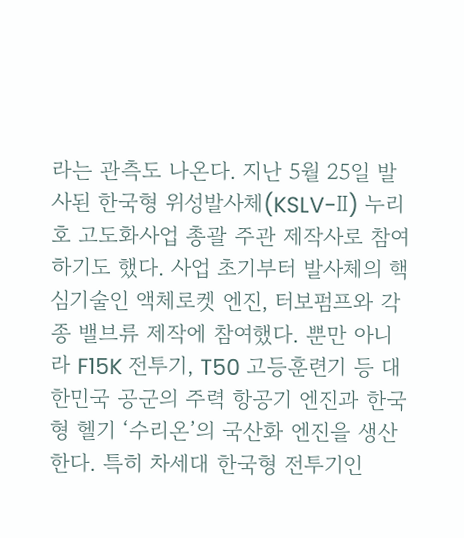라는 관측도 나온다. 지난 5월 25일 발사된 한국형 위성발사체(KSLV-Ⅱ) 누리호 고도화사업 총괄 주관 제작사로 참여하기도 했다. 사업 초기부터 발사체의 핵심기술인 액체로켓 엔진, 터보펌프와 각종 밸브류 제작에 참여했다. 뿐만 아니라 F15K 전투기, T50 고등훈련기 등 대한민국 공군의 주력 항공기 엔진과 한국형 헬기 ‘수리온’의 국산화 엔진을 생산한다. 특히 차세대 한국형 전투기인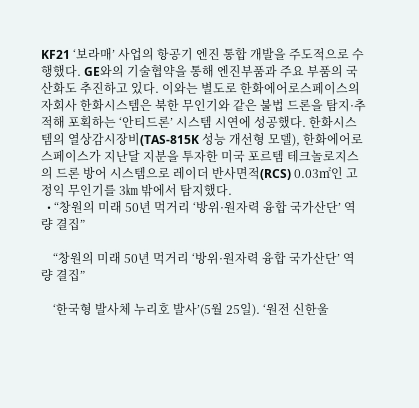KF21 ‘보라매’ 사업의 항공기 엔진 통합 개발을 주도적으로 수행했다. GE와의 기술협약을 통해 엔진부품과 주요 부품의 국산화도 추진하고 있다. 이와는 별도로 한화에어로스페이스의 자회사 한화시스템은 북한 무인기와 같은 불법 드론을 탐지·추적해 포획하는 ‘안티드론’ 시스템 시연에 성공했다. 한화시스템의 열상감시장비(TAS-815K 성능 개선형 모델), 한화에어로스페이스가 지난달 지분을 투자한 미국 포르템 테크놀로지스의 드론 방어 시스템으로 레이더 반사면적(RCS) 0.03㎡인 고정익 무인기를 3㎞ 밖에서 탐지했다.
  • “창원의 미래 50년 먹거리 ‘방위·원자력 융합 국가산단’ 역량 결집”

    “창원의 미래 50년 먹거리 ‘방위·원자력 융합 국가산단’ 역량 결집”

    ‘한국형 발사체 누리호 발사’(5월 25일). ‘원전 신한울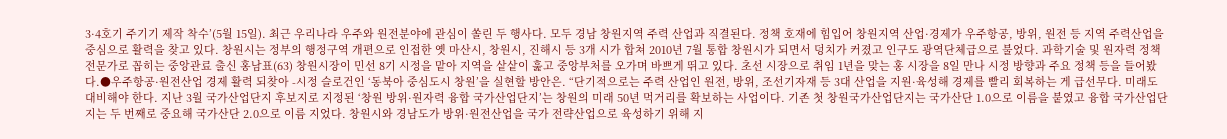3·4호기 주기기 제작 착수’(5월 15일). 최근 우리나라 우주와 원전분야에 관심이 쏠린 두 행사다. 모두 경남 창원지역 주력 산업과 직결된다. 정책 호재에 힘입어 창원지역 산업·경제가 우주항공, 방위, 원전 등 지역 주력산업을 중심으로 활력을 찾고 있다. 창원시는 정부의 행정구역 개편으로 인접한 옛 마산시, 창원시, 진해시 등 3개 시가 합쳐 2010년 7월 통합 창원시가 되면서 덩치가 커졌고 인구도 광역단체급으로 불었다. 과학기술 및 원자력 정책 전문가로 꼽히는 중앙관료 출신 홍남표(63) 창원시장이 민선 8기 시정을 맡아 지역을 샅샅이 훑고 중앙부처를 오가며 바쁘게 뛰고 있다. 초선 시장으로 취임 1년을 맞는 홍 시장을 8일 만나 시정 방향과 주요 정책 등을 들어봤다.●우주항공·원전산업 경제 활력 되찾아 -시정 슬로건인 ‘동북아 중심도시 창원’을 실현할 방안은. “단기적으로는 주력 산업인 원전, 방위, 조선기자재 등 3대 산업을 지원·육성해 경제를 빨리 회복하는 게 급선무다. 미래도 대비해야 한다. 지난 3월 국가산업단지 후보지로 지정된 ‘창원 방위·원자력 융합 국가산업단지’는 창원의 미래 50년 먹거리를 확보하는 사업이다. 기존 첫 창원국가산업단지는 국가산단 1.0으로 이름을 붙였고 융합 국가산업단지는 두 번째로 중요해 국가산단 2.0으로 이름 지었다. 창원시와 경남도가 방위·원전산업을 국가 전략산업으로 육성하기 위해 지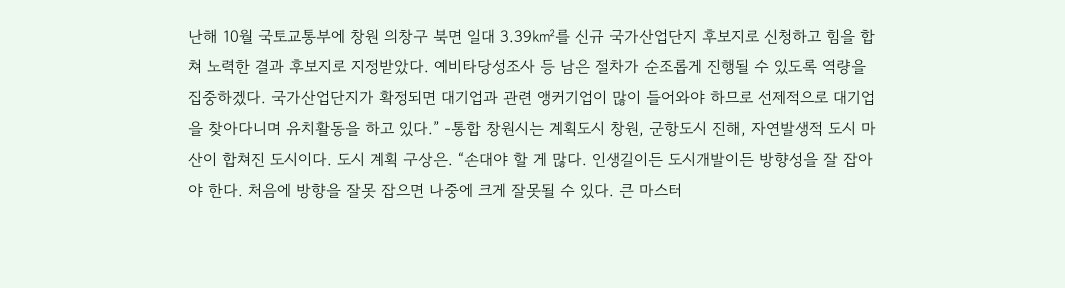난해 10월 국토교통부에 창원 의창구 북면 일대 3.39㎢를 신규 국가산업단지 후보지로 신청하고 힘을 합쳐 노력한 결과 후보지로 지정받았다. 예비타당성조사 등 남은 절차가 순조롭게 진행될 수 있도록 역량을 집중하겠다. 국가산업단지가 확정되면 대기업과 관련 앵커기업이 많이 들어와야 하므로 선제적으로 대기업을 찾아다니며 유치활동을 하고 있다.” -통합 창원시는 계획도시 창원, 군항도시 진해, 자연발생적 도시 마산이 합쳐진 도시이다. 도시 계획 구상은. “손대야 할 게 많다. 인생길이든 도시개발이든 방향성을 잘 잡아야 한다. 처음에 방향을 잘못 잡으면 나중에 크게 잘못될 수 있다. 큰 마스터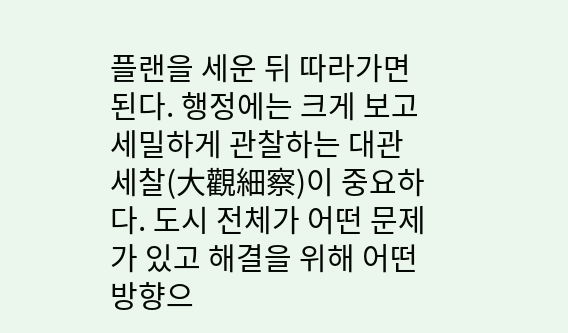플랜을 세운 뒤 따라가면 된다. 행정에는 크게 보고 세밀하게 관찰하는 대관세찰(大觀細察)이 중요하다. 도시 전체가 어떤 문제가 있고 해결을 위해 어떤 방향으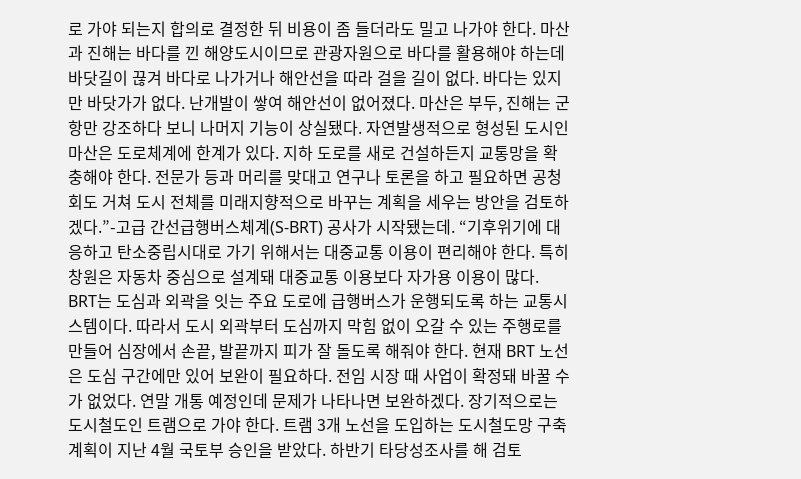로 가야 되는지 합의로 결정한 뒤 비용이 좀 들더라도 밀고 나가야 한다. 마산과 진해는 바다를 낀 해양도시이므로 관광자원으로 바다를 활용해야 하는데 바닷길이 끊겨 바다로 나가거나 해안선을 따라 걸을 길이 없다. 바다는 있지만 바닷가가 없다. 난개발이 쌓여 해안선이 없어졌다. 마산은 부두, 진해는 군항만 강조하다 보니 나머지 기능이 상실됐다. 자연발생적으로 형성된 도시인 마산은 도로체계에 한계가 있다. 지하 도로를 새로 건설하든지 교통망을 확충해야 한다. 전문가 등과 머리를 맞대고 연구나 토론을 하고 필요하면 공청회도 거쳐 도시 전체를 미래지향적으로 바꾸는 계획을 세우는 방안을 검토하겠다.”-고급 간선급행버스체계(S-BRT) 공사가 시작됐는데. “기후위기에 대응하고 탄소중립시대로 가기 위해서는 대중교통 이용이 편리해야 한다. 특히 창원은 자동차 중심으로 설계돼 대중교통 이용보다 자가용 이용이 많다. BRT는 도심과 외곽을 잇는 주요 도로에 급행버스가 운행되도록 하는 교통시스템이다. 따라서 도시 외곽부터 도심까지 막힘 없이 오갈 수 있는 주행로를 만들어 심장에서 손끝, 발끝까지 피가 잘 돌도록 해줘야 한다. 현재 BRT 노선은 도심 구간에만 있어 보완이 필요하다. 전임 시장 때 사업이 확정돼 바꿀 수가 없었다. 연말 개통 예정인데 문제가 나타나면 보완하겠다. 장기적으로는 도시철도인 트램으로 가야 한다. 트램 3개 노선을 도입하는 도시철도망 구축계획이 지난 4월 국토부 승인을 받았다. 하반기 타당성조사를 해 검토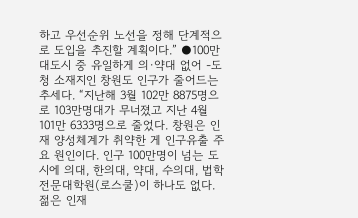하고 우선순위 노선을 정해 단계적으로 도입을 추진할 계획이다.” ●100만 대도시 중 유일하게 의·약대 없어 -도청 소재지인 창원도 인구가 줄어드는 추세다. “지난해 3월 102만 8875명으로 103만명대가 무너졌고 지난 4월 101만 6333명으로 줄었다. 창원은 인재 양성체계가 취약한 게 인구유출 주요 원인이다. 인구 100만명이 넘는 도시에 의대, 한의대, 약대, 수의대, 법학전문대학원(로스쿨)이 하나도 없다. 젊은 인재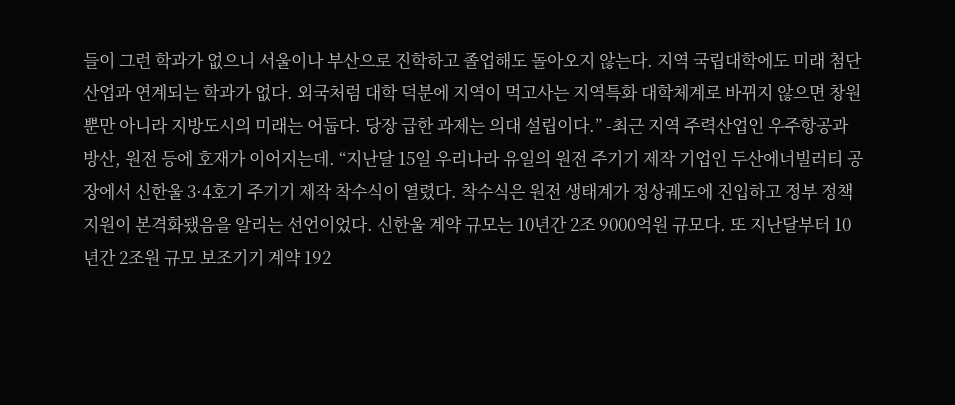들이 그런 학과가 없으니 서울이나 부산으로 진학하고 졸업해도 돌아오지 않는다. 지역 국립대학에도 미래 첨단산업과 연계되는 학과가 없다. 외국처럼 대학 덕분에 지역이 먹고사는 지역특화 대학체계로 바뀌지 않으면 창원뿐만 아니라 지방도시의 미래는 어둡다. 당장 급한 과제는 의대 설립이다.” -최근 지역 주력산업인 우주항공과 방산, 원전 등에 호재가 이어지는데. “지난달 15일 우리나라 유일의 원전 주기기 제작 기업인 두산에너빌러티 공장에서 신한울 3·4호기 주기기 제작 착수식이 열렸다. 착수식은 원전 생태계가 정상궤도에 진입하고 정부 정책 지원이 본격화됐음을 알리는 선언이었다. 신한울 계약 규모는 10년간 2조 9000억원 규모다. 또 지난달부터 10년간 2조원 규모 보조기기 계약 192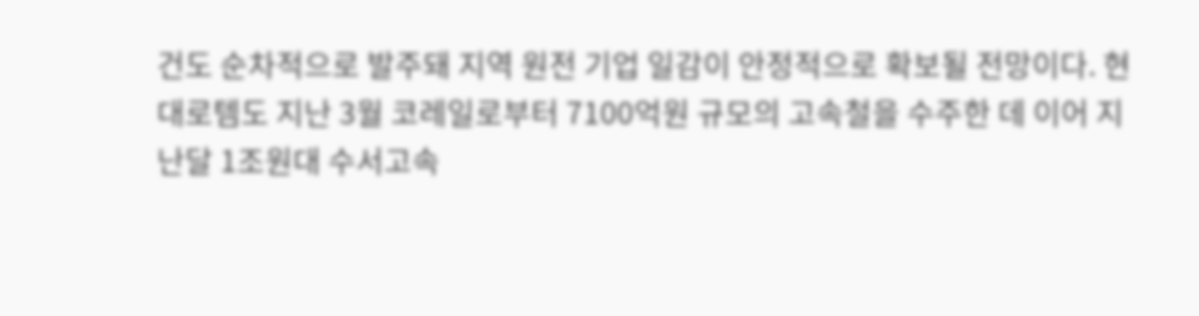건도 순차적으로 발주돼 지역 원전 기업 일감이 안정적으로 확보될 전망이다. 현대로템도 지난 3월 코레일로부터 7100억원 규모의 고속철을 수주한 데 이어 지난달 1조원대 수서고속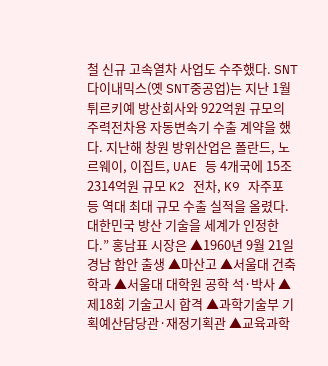철 신규 고속열차 사업도 수주했다. SNT다이내믹스(옛 SNT중공업)는 지난 1월 튀르키예 방산회사와 922억원 규모의 주력전차용 자동변속기 수출 계약을 했다. 지난해 창원 방위산업은 폴란드, 노르웨이, 이집트, UAE 등 4개국에 15조 2314억원 규모 K2 전차, K9 자주포 등 역대 최대 규모 수출 실적을 올렸다. 대한민국 방산 기술을 세계가 인정한다.” 홍남표 시장은 ▲1960년 9월 21일 경남 함안 출생 ▲마산고 ▲서울대 건축학과 ▲서울대 대학원 공학 석·박사 ▲제18회 기술고시 합격 ▲과학기술부 기획예산담당관·재정기획관 ▲교육과학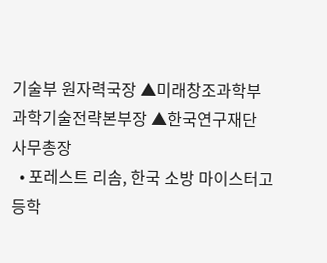기술부 원자력국장 ▲미래창조과학부 과학기술전략본부장 ▲한국연구재단 사무총장
  • 포레스트 리솜, 한국 소방 마이스터고등학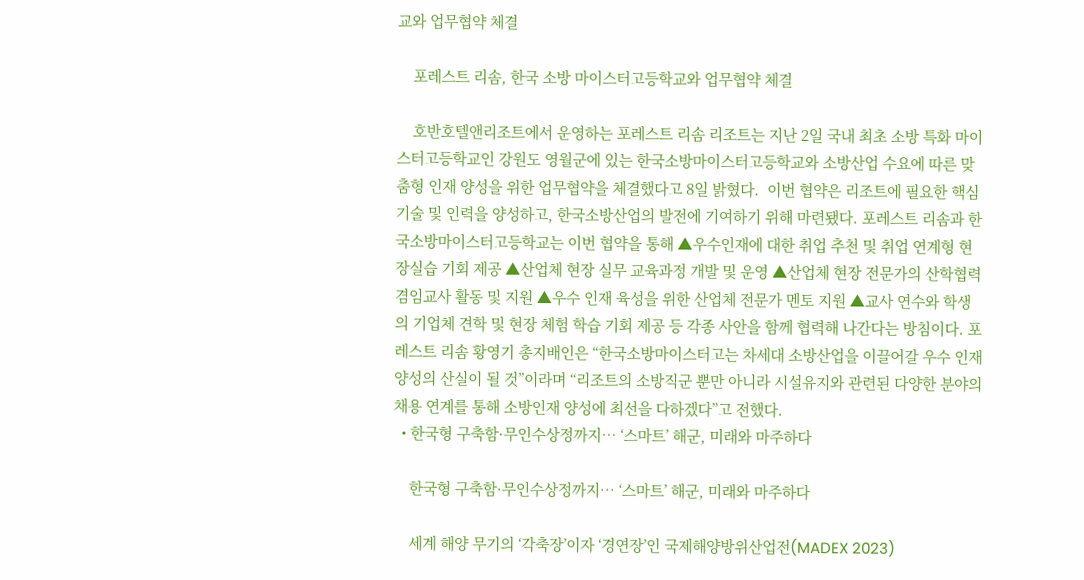교와 업무협약 체결

    포레스트 리솜, 한국 소방 마이스터고등학교와 업무협약 체결

    호반호텔앤리조트에서 운영하는 포레스트 리솜 리조트는 지난 2일 국내 최초 소방 특화 마이스터고등학교인 강원도 영월군에 있는 한국소방마이스터고등학교와 소방산업 수요에 따른 맞춤형 인재 양성을 위한 업무협약을 체결했다고 8일 밝혔다.  이번 협약은 리조트에 필요한 핵심기술 및 인력을 양성하고, 한국소방산업의 발전에 기여하기 위해 마련됐다. 포레스트 리솜과 한국소방마이스터고등학교는 이번 협약을 통해 ▲우수인재에 대한 취업 추천 및 취업 연계형 현장실습 기회 제공 ▲산업체 현장 실무 교육과정 개발 및 운영 ▲산업체 현장 전문가의 산학협력 겸임교사 활동 및 지원 ▲우수 인재 육성을 위한 산업체 전문가 멘토 지원 ▲교사 연수와 학생의 기업체 견학 및 현장 체험 학습 기회 제공 등 각종 사안을 함께 협력해 나간다는 방침이다. 포레스트 리솜 황영기 총지배인은 “한국소방마이스터고는 차세대 소방산업을 이끌어갈 우수 인재 양성의 산실이 될 것”이라며 “리조트의 소방직군 뿐만 아니라 시설유지와 관련된 다양한 분야의 채용 연계를 통해 소방인재 양성에 최선을 다하겠다”고 전했다.
  • 한국형 구축함·무인수상정까지… ‘스마트’ 해군, 미래와 마주하다

    한국형 구축함·무인수상정까지… ‘스마트’ 해군, 미래와 마주하다

    세계 해양 무기의 ‘각축장’이자 ‘경연장’인 국제해양방위산업전(MADEX 2023)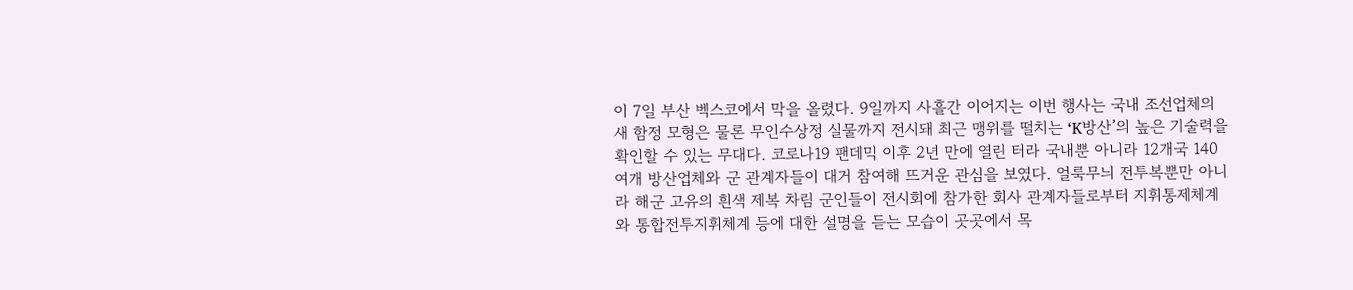이 7일 부산 벡스코에서 막을 올렸다. 9일까지 사흘간 이어지는 이번 행사는 국내 조선업체의 새 함정 모형은 물론 무인수상정 실물까지 전시돼 최근 맹위를 떨치는 ‘K방산’의 높은 기술력을 확인할 수 있는 무대다. 코로나19 팬데믹 이후 2년 만에 열린 터라 국내뿐 아니라 12개국 140여개 방산업체와 군 관계자들이 대거 참여해 뜨거운 관심을 보였다. 얼룩무늬 전투복뿐만 아니라 해군 고유의 흰색 제복 차림 군인들이 전시회에 참가한 회사 관계자들로부터 지휘통제체계와 통합전투지휘체계 등에 대한 설명을 듣는 모습이 곳곳에서 목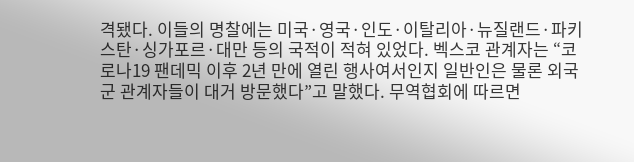격됐다. 이들의 명찰에는 미국·영국·인도·이탈리아·뉴질랜드·파키스탄·싱가포르·대만 등의 국적이 적혀 있었다. 벡스코 관계자는 “코로나19 팬데믹 이후 2년 만에 열린 행사여서인지 일반인은 물론 외국군 관계자들이 대거 방문했다”고 말했다. 무역협회에 따르면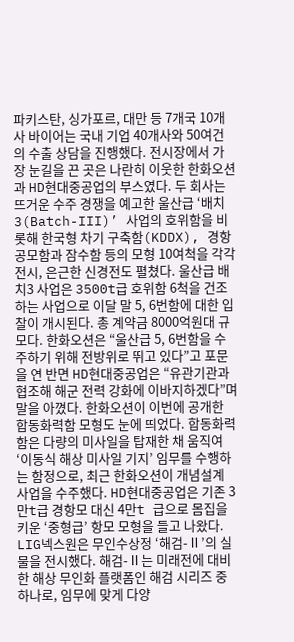파키스탄, 싱가포르, 대만 등 7개국 10개사 바이어는 국내 기업 40개사와 50여건의 수출 상담을 진행했다. 전시장에서 가장 눈길을 끈 곳은 나란히 이웃한 한화오션과 HD현대중공업의 부스였다. 두 회사는 뜨거운 수주 경쟁을 예고한 울산급 ‘배치3(Batch-III)’ 사업의 호위함을 비롯해 한국형 차기 구축함(KDDX), 경항공모함과 잠수함 등의 모형 10여척을 각각 전시, 은근한 신경전도 펼쳤다. 울산급 배치3 사업은 3500t급 호위함 6척을 건조하는 사업으로 이달 말 5, 6번함에 대한 입찰이 개시된다. 총 계약금 8000억원대 규모다. 한화오션은 “울산급 5, 6번함을 수주하기 위해 전방위로 뛰고 있다”고 포문을 연 반면 HD현대중공업은 “유관기관과 협조해 해군 전력 강화에 이바지하겠다”며 말을 아꼈다. 한화오션이 이번에 공개한 합동화력함 모형도 눈에 띄었다. 합동화력함은 다량의 미사일을 탑재한 채 움직여 ‘이동식 해상 미사일 기지’ 임무를 수행하는 함정으로, 최근 한화오션이 개념설계 사업을 수주했다. HD현대중공업은 기존 3만t급 경항모 대신 4만t 급으로 몸집을 키운 ‘중형급’ 항모 모형을 들고 나왔다. LIG넥스원은 무인수상정 ‘해검-Ⅱ’의 실물을 전시했다. 해검-Ⅱ는 미래전에 대비한 해상 무인화 플랫폼인 해검 시리즈 중 하나로, 임무에 맞게 다양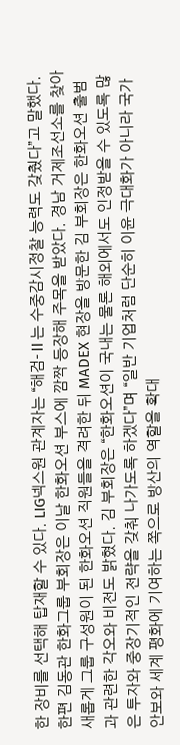한 장비를 선택해 탑재할 수 있다. LIG넥스원 관계자는 “해검-Ⅱ는 수중감시정찰 능력도 갖췄다”고 말했다. 한편 김동관 한화그룹 부회장은 이날 한화오션 부스에 깜짝 등장해 주목을 받았다. 경남 거제조선소를 찾아 새롭게 그룹 구성원이 된 한화오션 직원들을 격려한 뒤 MADEX 현장을 방문한 김 부회장은 한화오션 출범과 관련한 각오와 비전도 밝혔다. 김 부회장은 “한화오션이 국내는 물론 해외에서도 인정받을 수 있도록 많은 투자와 중장기적인 전략을 갖춰 나가도록 하겠다”며 “일반 기업처럼 단순히 이윤 극대화가 아니라 국가 안보와 세계 평화에 기여하는 쪽으로 방산의 역할을 확대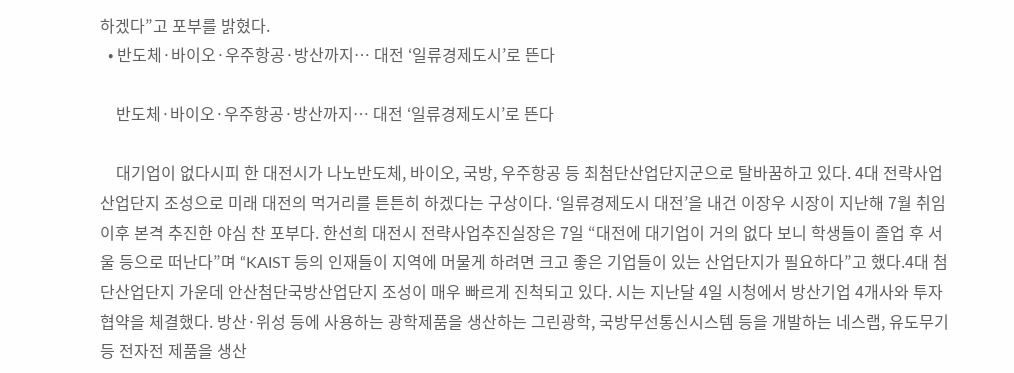하겠다”고 포부를 밝혔다.
  • 반도체·바이오·우주항공·방산까지… 대전 ‘일류경제도시’로 뜬다

    반도체·바이오·우주항공·방산까지… 대전 ‘일류경제도시’로 뜬다

    대기업이 없다시피 한 대전시가 나노반도체, 바이오, 국방, 우주항공 등 최첨단산업단지군으로 탈바꿈하고 있다. 4대 전략사업 산업단지 조성으로 미래 대전의 먹거리를 튼튼히 하겠다는 구상이다. ‘일류경제도시 대전’을 내건 이장우 시장이 지난해 7월 취임 이후 본격 추진한 야심 찬 포부다. 한선희 대전시 전략사업추진실장은 7일 “대전에 대기업이 거의 없다 보니 학생들이 졸업 후 서울 등으로 떠난다”며 “KAIST 등의 인재들이 지역에 머물게 하려면 크고 좋은 기업들이 있는 산업단지가 필요하다”고 했다.4대 첨단산업단지 가운데 안산첨단국방산업단지 조성이 매우 빠르게 진척되고 있다. 시는 지난달 4일 시청에서 방산기업 4개사와 투자협약을 체결했다. 방산·위성 등에 사용하는 광학제품을 생산하는 그린광학, 국방무선통신시스템 등을 개발하는 네스랩, 유도무기 등 전자전 제품을 생산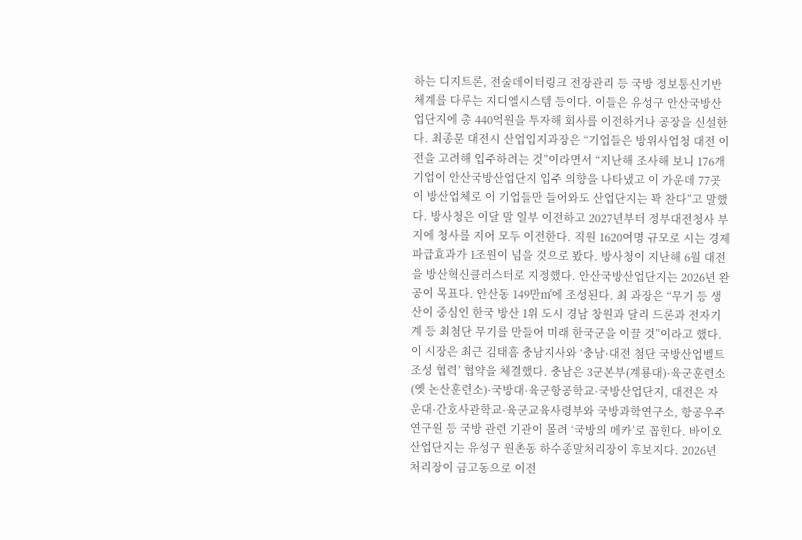하는 디지트론, 전술데이터링크 전장관리 등 국방 정보통신기반 체계를 다루는 지디엘시스템 등이다. 이들은 유성구 안산국방산업단지에 총 440억원을 투자해 회사를 이전하거나 공장을 신설한다. 최종문 대전시 산업입지과장은 “기업들은 방위사업청 대전 이전을 고려해 입주하려는 것”이라면서 “지난해 조사해 보니 176개 기업이 안산국방산업단지 입주 의향을 나타냈고 이 가운데 77곳이 방산업체로 이 기업들만 들어와도 산업단지는 꽉 찬다”고 말했다. 방사청은 이달 말 일부 이전하고 2027년부터 정부대전청사 부지에 청사를 지어 모두 이전한다. 직원 1620여명 규모로 시는 경제 파급효과가 1조원이 넘을 것으로 봤다. 방사청이 지난해 6월 대전을 방산혁신클러스터로 지정했다. 안산국방산업단지는 2026년 완공이 목표다. 안산동 149만㎡에 조성된다. 최 과장은 “무기 등 생산이 중심인 한국 방산 1위 도시 경남 창원과 달리 드론과 전자기계 등 최첨단 무기를 만들어 미래 한국군을 이끌 것”이라고 했다. 이 시장은 최근 김태흠 충남지사와 ‘충남·대전 첨단 국방산업벨트 조성 협력’ 협약을 체결했다. 충남은 3군본부(계룡대)·육군훈련소(옛 논산훈련소)·국방대·육군항공학교·국방산업단지, 대전은 자운대·간호사관학교·육군교육사령부와 국방과학연구소, 항공우주연구원 등 국방 관련 기관이 몰려 ‘국방의 메카’로 꼽힌다. 바이오산업단지는 유성구 원촌동 하수종말처리장이 후보지다. 2026년 처리장이 금고동으로 이전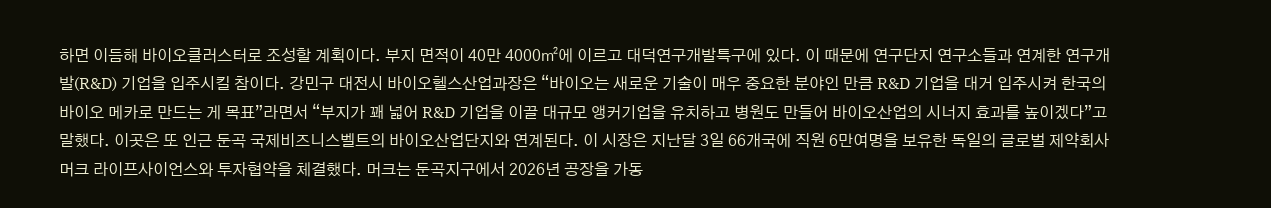하면 이듬해 바이오클러스터로 조성할 계획이다. 부지 면적이 40만 4000㎡에 이르고 대덕연구개발특구에 있다. 이 때문에 연구단지 연구소들과 연계한 연구개발(R&D) 기업을 입주시킬 참이다. 강민구 대전시 바이오헬스산업과장은 “바이오는 새로운 기술이 매우 중요한 분야인 만큼 R&D 기업을 대거 입주시켜 한국의 바이오 메카로 만드는 게 목표”라면서 “부지가 꽤 넓어 R&D 기업을 이끌 대규모 앵커기업을 유치하고 병원도 만들어 바이오산업의 시너지 효과를 높이겠다”고 말했다. 이곳은 또 인근 둔곡 국제비즈니스벨트의 바이오산업단지와 연계된다. 이 시장은 지난달 3일 66개국에 직원 6만여명을 보유한 독일의 글로벌 제약회사 머크 라이프사이언스와 투자협약을 체결했다. 머크는 둔곡지구에서 2026년 공장을 가동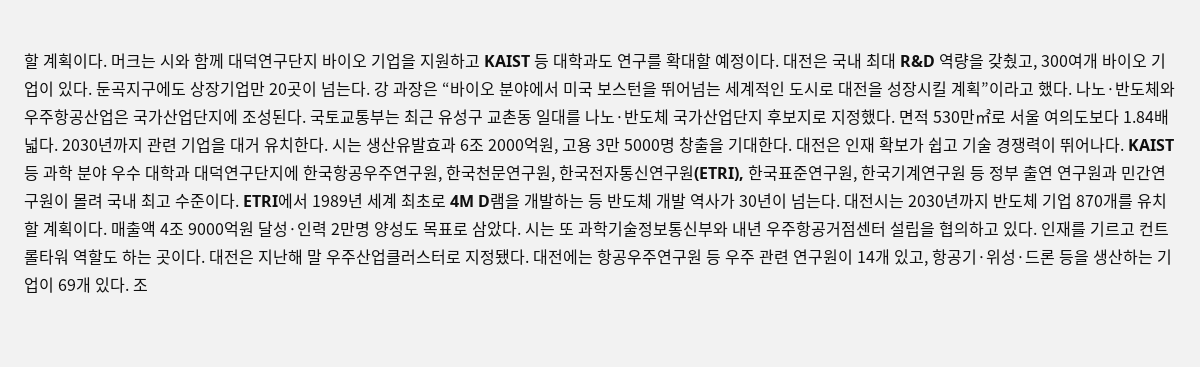할 계획이다. 머크는 시와 함께 대덕연구단지 바이오 기업을 지원하고 KAIST 등 대학과도 연구를 확대할 예정이다. 대전은 국내 최대 R&D 역량을 갖췄고, 300여개 바이오 기업이 있다. 둔곡지구에도 상장기업만 20곳이 넘는다. 강 과장은 “바이오 분야에서 미국 보스턴을 뛰어넘는 세계적인 도시로 대전을 성장시킬 계획”이라고 했다. 나노·반도체와 우주항공산업은 국가산업단지에 조성된다. 국토교통부는 최근 유성구 교촌동 일대를 나노·반도체 국가산업단지 후보지로 지정했다. 면적 530만㎡로 서울 여의도보다 1.84배 넓다. 2030년까지 관련 기업을 대거 유치한다. 시는 생산유발효과 6조 2000억원, 고용 3만 5000명 창출을 기대한다. 대전은 인재 확보가 쉽고 기술 경쟁력이 뛰어나다. KAIST 등 과학 분야 우수 대학과 대덕연구단지에 한국항공우주연구원, 한국천문연구원, 한국전자통신연구원(ETRI), 한국표준연구원, 한국기계연구원 등 정부 출연 연구원과 민간연구원이 몰려 국내 최고 수준이다. ETRI에서 1989년 세계 최초로 4M D램을 개발하는 등 반도체 개발 역사가 30년이 넘는다. 대전시는 2030년까지 반도체 기업 870개를 유치할 계획이다. 매출액 4조 9000억원 달성·인력 2만명 양성도 목표로 삼았다. 시는 또 과학기술정보통신부와 내년 우주항공거점센터 설립을 협의하고 있다. 인재를 기르고 컨트롤타워 역할도 하는 곳이다. 대전은 지난해 말 우주산업클러스터로 지정됐다. 대전에는 항공우주연구원 등 우주 관련 연구원이 14개 있고, 항공기·위성·드론 등을 생산하는 기업이 69개 있다. 조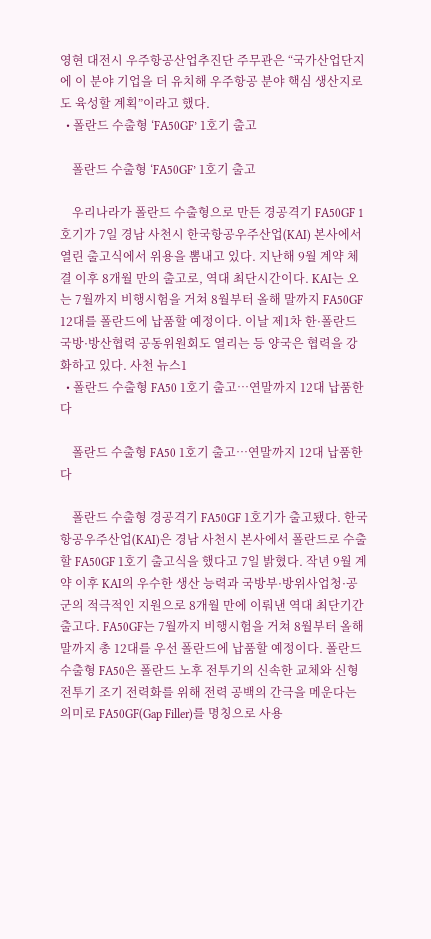영현 대전시 우주항공산업추진단 주무관은 “국가산업단지에 이 분야 기업을 더 유치해 우주항공 분야 핵심 생산지로도 육성할 계획”이라고 했다.
  • 폴란드 수출형 ‘FA50GF’ 1호기 출고

    폴란드 수출형 ‘FA50GF’ 1호기 출고

    우리나라가 폴란드 수출형으로 만든 경공격기 FA50GF 1호기가 7일 경남 사천시 한국항공우주산업(KAI) 본사에서 열린 출고식에서 위용을 뽐내고 있다. 지난해 9월 계약 체결 이후 8개월 만의 출고로, 역대 최단시간이다. KAI는 오는 7월까지 비행시험을 거쳐 8월부터 올해 말까지 FA50GF 12대를 폴란드에 납품할 예정이다. 이날 제1차 한·폴란드 국방·방산협력 공동위원회도 열리는 등 양국은 협력을 강화하고 있다. 사천 뉴스1
  • 폴란드 수출형 FA50 1호기 출고…연말까지 12대 납품한다

    폴란드 수출형 FA50 1호기 출고…연말까지 12대 납품한다

    폴란드 수출형 경공격기 FA50GF 1호기가 출고됐다. 한국항공우주산업(KAI)은 경남 사천시 본사에서 폴란드로 수출할 FA50GF 1호기 출고식을 했다고 7일 밝혔다. 작년 9월 계약 이후 KAI의 우수한 생산 능력과 국방부·방위사업청·공군의 적극적인 지원으로 8개월 만에 이뤄낸 역대 최단기간 출고다. FA50GF는 7월까지 비행시험을 거쳐 8월부터 올해 말까지 총 12대를 우선 폴란드에 납품할 예정이다. 폴란드 수출형 FA50은 폴란드 노후 전투기의 신속한 교체와 신형 전투기 조기 전력화를 위해 전력 공백의 간극을 메운다는 의미로 FA50GF(Gap Filler)를 명칭으로 사용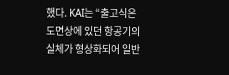했다. KAI는 “출고식은 도면상에 있던 항공기의 실체가 형상화되어 일반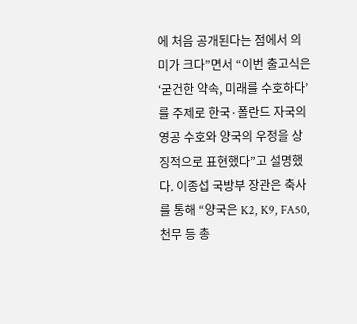에 처음 공개된다는 점에서 의미가 크다”면서 “이번 출고식은 ‘굳건한 약속, 미래를 수호하다’를 주제로 한국·폴란드 자국의 영공 수호와 양국의 우정을 상징적으로 표현했다”고 설명했다. 이종섭 국방부 장관은 축사를 통해 “양국은 K2, K9, FA50, 천무 등 총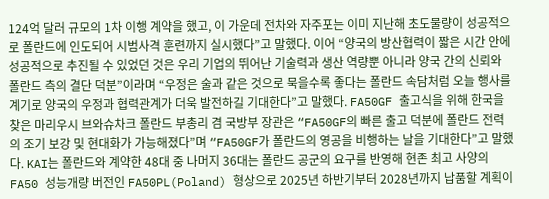124억 달러 규모의 1차 이행 계약을 했고, 이 가운데 전차와 자주포는 이미 지난해 초도물량이 성공적으로 폴란드에 인도되어 시범사격 훈련까지 실시했다”고 말했다. 이어 “양국의 방산협력이 짧은 시간 안에 성공적으로 추진될 수 있었던 것은 우리 기업의 뛰어난 기술력과 생산 역량뿐 아니라 양국 간의 신뢰와 폴란드 측의 결단 덕분”이라며 “우정은 술과 같은 것으로 묵을수록 좋다는 폴란드 속담처럼 오늘 행사를 계기로 양국의 우정과 협력관계가 더욱 발전하길 기대한다”고 말했다. FA50GF 출고식을 위해 한국을 찾은 마리우시 브와슈차크 폴란드 부총리 겸 국방부 장관은 “FA50GF의 빠른 출고 덕분에 폴란드 전력의 조기 보강 및 현대화가 가능해졌다”며 “FA50GF가 폴란드의 영공을 비행하는 날을 기대한다”고 말했다. KAI는 폴란드와 계약한 48대 중 나머지 36대는 폴란드 공군의 요구를 반영해 현존 최고 사양의 FA50 성능개량 버전인 FA50PL(Poland) 형상으로 2025년 하반기부터 2028년까지 납품할 계획이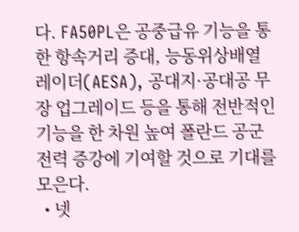다. FA50PL은 공중급유 기능을 통한 항속거리 증대, 능동위상배열레이더(AESA), 공대지·공대공 무장 업그레이드 등을 통해 전반적인 기능을 한 차원 높여 폴란드 공군전력 증강에 기여할 것으로 기대를 모은다.
  • 넷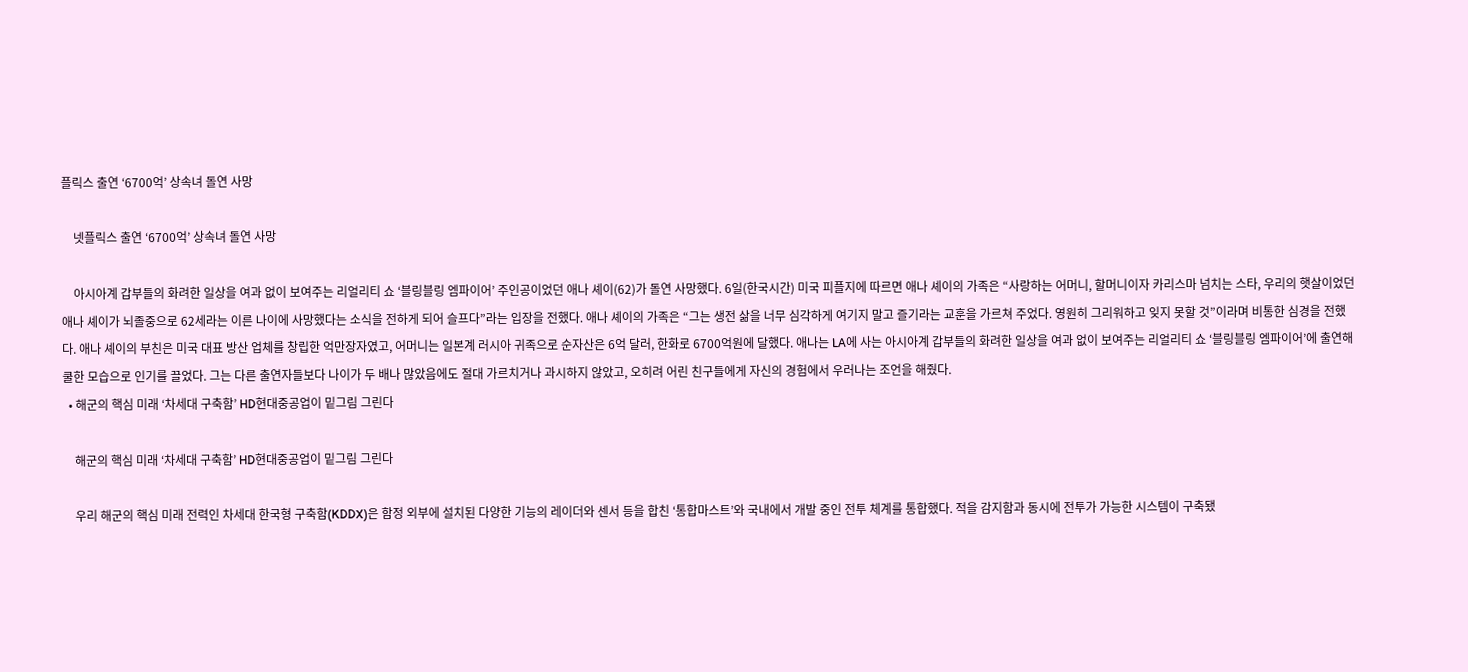플릭스 출연 ‘6700억’ 상속녀 돌연 사망

    넷플릭스 출연 ‘6700억’ 상속녀 돌연 사망

    아시아계 갑부들의 화려한 일상을 여과 없이 보여주는 리얼리티 쇼 ‘블링블링 엠파이어’ 주인공이었던 애나 셰이(62)가 돌연 사망했다. 6일(한국시간) 미국 피플지에 따르면 애나 셰이의 가족은 “사랑하는 어머니, 할머니이자 카리스마 넘치는 스타, 우리의 햇살이었던 애나 셰이가 뇌졸중으로 62세라는 이른 나이에 사망했다는 소식을 전하게 되어 슬프다”라는 입장을 전했다. 애나 셰이의 가족은 “그는 생전 삶을 너무 심각하게 여기지 말고 즐기라는 교훈을 가르쳐 주었다. 영원히 그리워하고 잊지 못할 것”이라며 비통한 심경을 전했다. 애나 셰이의 부친은 미국 대표 방산 업체를 창립한 억만장자였고, 어머니는 일본계 러시아 귀족으로 순자산은 6억 달러, 한화로 6700억원에 달했다. 애나는 LA에 사는 아시아계 갑부들의 화려한 일상을 여과 없이 보여주는 리얼리티 쇼 ‘블링블링 엠파이어’에 출연해 쿨한 모습으로 인기를 끌었다. 그는 다른 출연자들보다 나이가 두 배나 많았음에도 절대 가르치거나 과시하지 않았고, 오히려 어린 친구들에게 자신의 경험에서 우러나는 조언을 해줬다.
  • 해군의 핵심 미래 ‘차세대 구축함’ HD현대중공업이 밑그림 그린다

    해군의 핵심 미래 ‘차세대 구축함’ HD현대중공업이 밑그림 그린다

    우리 해군의 핵심 미래 전력인 차세대 한국형 구축함(KDDX)은 함정 외부에 설치된 다양한 기능의 레이더와 센서 등을 합친 ‘통합마스트’와 국내에서 개발 중인 전투 체계를 통합했다. 적을 감지함과 동시에 전투가 가능한 시스템이 구축됐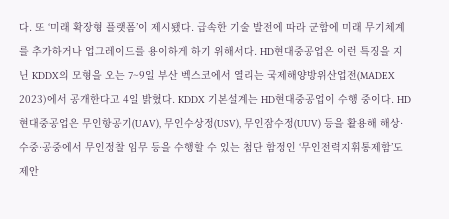다. 또 ‘미래 확장형 플랫폼’이 제시됐다. 급속한 기술 발전에 따라 군함에 미래 무기체계를 추가하거나 업그레이드를 용이하게 하기 위해서다. HD현대중공업은 이런 특징을 지닌 KDDX의 모형을 오는 7~9일 부산 벡스코에서 열리는 국제해양방위산업전(MADEX 2023)에서 공개한다고 4일 밝혔다. KDDX 기본설계는 HD현대중공업이 수행 중이다. HD현대중공업은 무인항공기(UAV), 무인수상정(USV), 무인잠수정(UUV) 등을 활용해 해상·수중·공중에서 무인정찰 임무 등을 수행할 수 있는 첨단 함정인 ‘무인전력지휘통제함’도 제안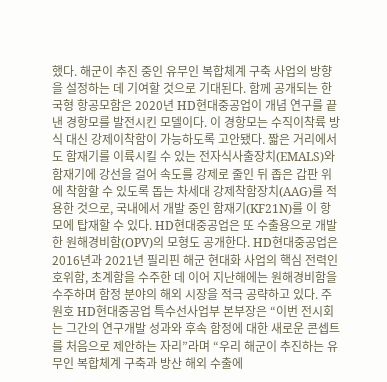했다. 해군이 추진 중인 유무인 복합체계 구축 사업의 방향을 설정하는 데 기여할 것으로 기대된다. 함께 공개되는 한국형 항공모함은 2020년 HD현대중공업이 개념 연구를 끝낸 경항모를 발전시킨 모델이다. 이 경항모는 수직이착륙 방식 대신 강제이착함이 가능하도록 고안됐다. 짧은 거리에서도 함재기를 이륙시킬 수 있는 전자식사출장치(EMALS)와 함재기에 강선을 걸어 속도를 강제로 줄인 뒤 좁은 갑판 위에 착함할 수 있도록 돕는 차세대 강제착함장치(AAG)를 적용한 것으로, 국내에서 개발 중인 함재기(KF21N)를 이 항모에 탑재할 수 있다. HD현대중공업은 또 수출용으로 개발한 원해경비함(OPV)의 모형도 공개한다. HD현대중공업은 2016년과 2021년 필리핀 해군 현대화 사업의 핵심 전력인 호위함, 초계함을 수주한 데 이어 지난해에는 원해경비함을 수주하며 함정 분야의 해외 시장을 적극 공략하고 있다. 주원호 HD현대중공업 특수선사업부 본부장은 “이번 전시회는 그간의 연구개발 성과와 후속 함정에 대한 새로운 콘셉트를 처음으로 제안하는 자리”라며 “우리 해군이 추진하는 유무인 복합체계 구축과 방산 해외 수출에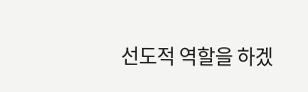선도적 역할을 하겠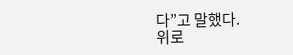다”고 말했다.
위로